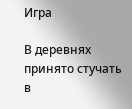Игра

В деревнях принято стучать в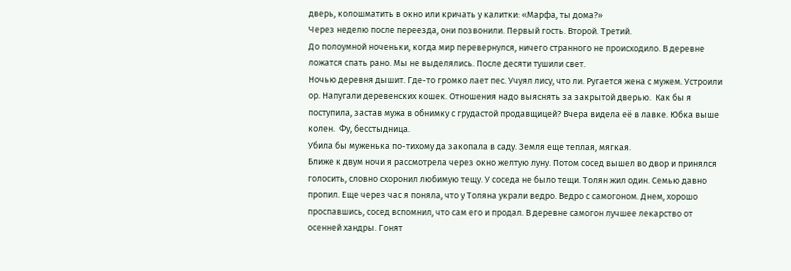дверь, колошматить в окно или кричать у калитки: «Марфа, ты дома?»
Через неделю после переезда, они позвонили. Первый гость. Второй. Третий.
До полоумной ноченьки, когда мир перевернулся, ничего странного не происходило. В деревне ложатся спать рано. Мы не выделялись. После десяти тушили свет.
Ночью деревня дышит. Где-то громко лает пес. Учуял лису, что ли. Ругается жена с мужем. Устроили ор. Напугали деревенских кошек. Отношения надо выяснять за закрытой дверью.  Как бы я поступила, застав мужа в обнимку с грудастой продавщицей? Вчера видела её в лавке. Юбка выше колен.  Фу, бесстыдница.
Убила бы муженька по-тихому да закопала в саду. Земля еще теплая, мягкая.
Ближе к двум ночи я рассмотрела через окно желтую луну. Потом сосед вышел во двор и принялся голосить, словно схоронил любимую тещу. У соседа не было тещи. Толян жил один. Семью давно пропил. Еще через час я поняла, что у Толяна украли ведро. Ведро с самогоном. Днем, хорошо проспавшись, сосед вспомнил, что сам его и продал. В деревне самогон лучшее лекарство от осенней хандры. Гонят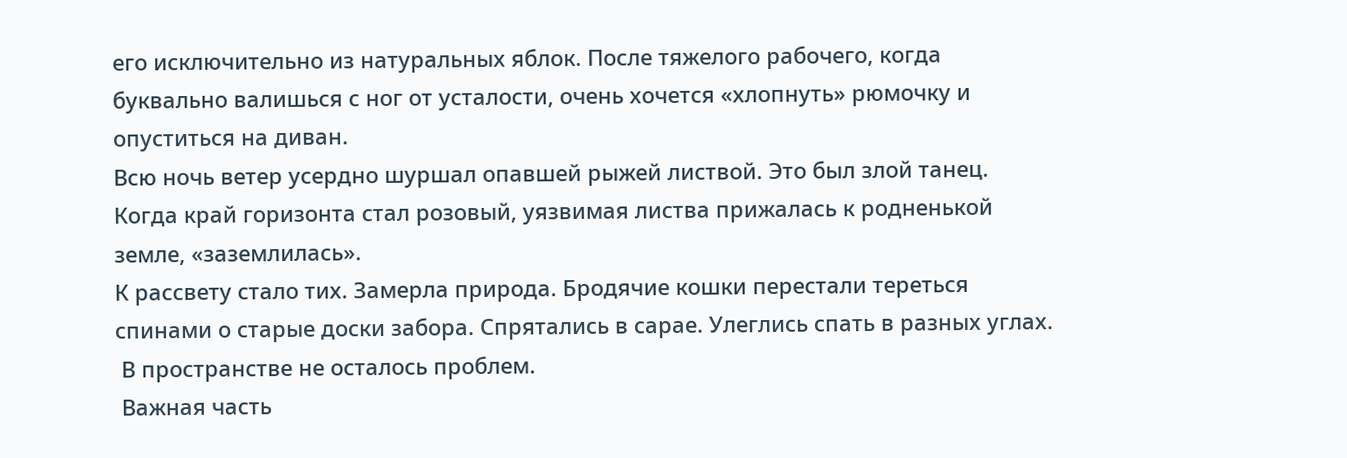его исключительно из натуральных яблок. После тяжелого рабочего, когда буквально валишься с ног от усталости, очень хочется «хлопнуть» рюмочку и опуститься на диван.
Всю ночь ветер усердно шуршал опавшей рыжей листвой. Это был злой танец. Когда край горизонта стал розовый, уязвимая листва прижалась к родненькой земле, «заземлилась».
К рассвету стало тих. Замерла природа. Бродячие кошки перестали тереться спинами о старые доски забора. Спрятались в сарае. Улеглись спать в разных углах.
 В пространстве не осталось проблем.
 Важная часть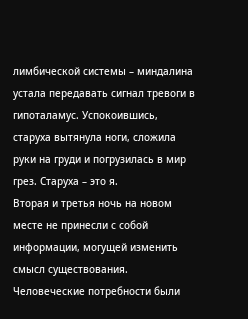лимбической системы – миндалина устала передавать сигнал тревоги в гипоталамус. Успокоившись, старуха вытянула ноги, сложила руки на груди и погрузилась в мир грез. Старуха – это я.
Вторая и третья ночь на новом месте не принесли с собой информации, могущей изменить смысл существования. Человеческие потребности были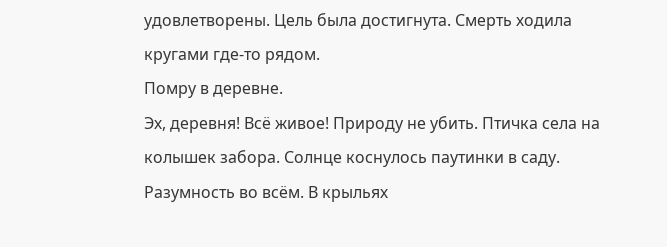удовлетворены. Цель была достигнута. Смерть ходила кругами где-то рядом.
Помру в деревне.
Эх, деревня! Всё живое! Природу не убить. Птичка села на колышек забора. Солнце коснулось паутинки в саду. Разумность во всём. В крыльях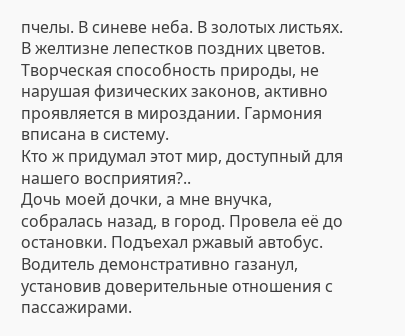пчелы. В синеве неба. В золотых листьях. В желтизне лепестков поздних цветов. Творческая способность природы, не нарушая физических законов, активно проявляется в мироздании. Гармония вписана в систему.
Кто ж придумал этот мир, доступный для нашего восприятия?..
Дочь моей дочки, а мне внучка, собралась назад, в город. Провела её до остановки. Подъехал ржавый автобус. Водитель демонстративно газанул, установив доверительные отношения с пассажирами.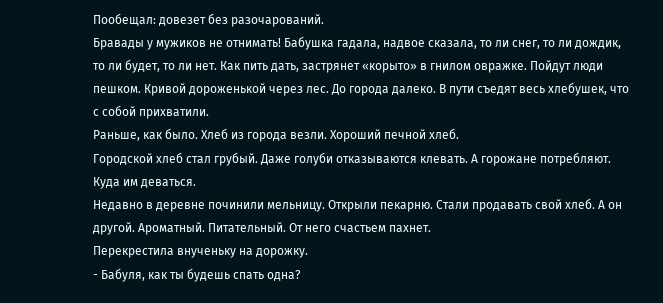Пообещал: довезет без разочарований.
Бравады у мужиков не отнимать! Бабушка гадала, надвое сказала, то ли снег, то ли дождик, то ли будет, то ли нет. Как пить дать, застрянет «корыто» в гнилом овражке. Пойдут люди пешком. Кривой дороженькой через лес. До города далеко. В пути съедят весь хлебушек, что с собой прихватили.
Раньше, как было. Хлеб из города везли. Хороший печной хлеб.
Городской хлеб стал грубый. Даже голуби отказываются клевать. А горожане потребляют. Куда им деваться.
Недавно в деревне починили мельницу. Открыли пекарню. Стали продавать свой хлеб. А он другой. Ароматный. Питательный. От него счастьем пахнет.
Перекрестила внученьку на дорожку.
- Бабуля, как ты будешь спать одна?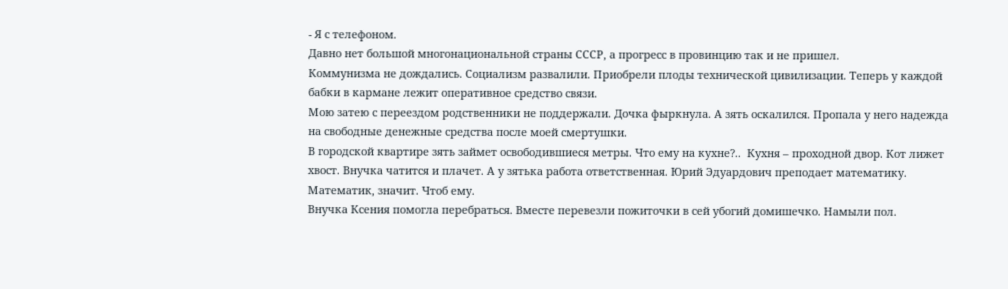- Я с телефоном.
Давно нет большой многонациональной страны СССР, а прогресс в провинцию так и не пришел.
Коммунизма не дождались. Социализм развалили. Приобрели плоды технической цивилизации. Теперь у каждой бабки в кармане лежит оперативное средство связи.
Мою затею с переездом родственники не поддержали. Дочка фыркнула. А зять оскалился. Пропала у него надежда на свободные денежные средства после моей смертушки.
В городской квартире зять займет освободившиеся метры. Что ему на кухне?..  Кухня – проходной двор. Кот лижет хвост. Внучка чатится и плачет. А у зятька работа ответственная. Юрий Эдуардович преподает математику. Математик, значит. Чтоб ему.
Внучка Ксения помогла перебраться. Вместе перевезли пожиточки в сей убогий домишечко. Намыли пол.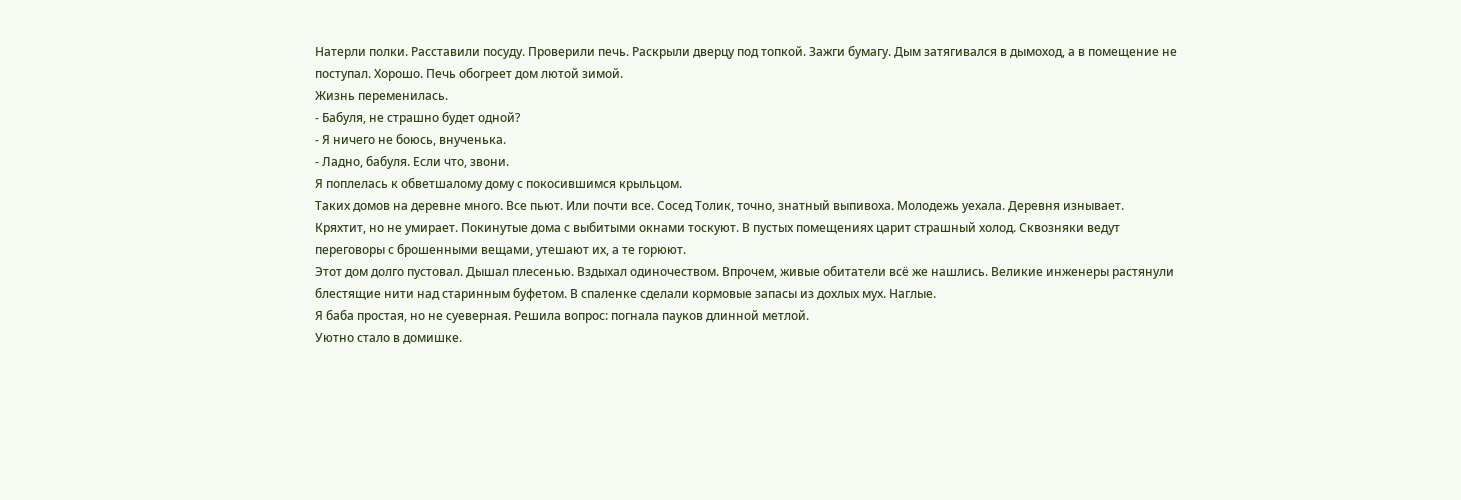Натерли полки. Расставили посуду. Проверили печь. Раскрыли дверцу под топкой. Зажги бумагу. Дым затягивался в дымоход, а в помещение не поступал. Хорошо. Печь обогреет дом лютой зимой.
Жизнь переменилась.
- Бабуля, не страшно будет одной?
- Я ничего не боюсь, внученька.
- Ладно, бабуля. Если что, звони.
Я поплелась к обветшалому дому с покосившимся крыльцом.
Таких домов на деревне много. Все пьют. Или почти все. Сосед Толик, точно, знатный выпивоха. Молодежь уехала. Деревня изнывает. Кряхтит, но не умирает. Покинутые дома с выбитыми окнами тоскуют. В пустых помещениях царит страшный холод. Сквозняки ведут переговоры с брошенными вещами, утешают их, а те горюют.
Этот дом долго пустовал. Дышал плесенью. Вздыхал одиночеством. Впрочем, живые обитатели всё же нашлись. Великие инженеры растянули блестящие нити над старинным буфетом. В спаленке сделали кормовые запасы из дохлых мух. Наглые.
Я баба простая, но не суеверная. Решила вопрос: погнала пауков длинной метлой.
Уютно стало в домишке.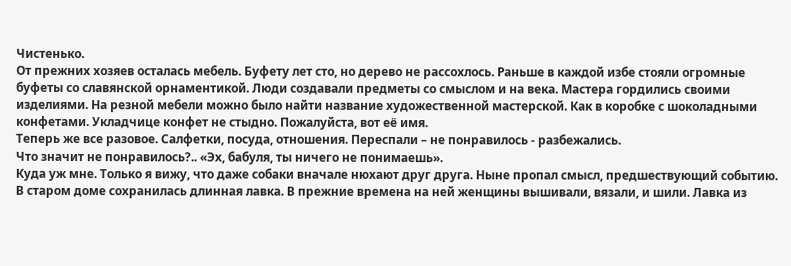Чистенько.
От прежних хозяев осталась мебель. Буфету лет сто, но дерево не рассохлось. Раньше в каждой избе стояли огромные буфеты со славянской орнаментикой. Люди создавали предметы со смыслом и на века. Мастера гордились своими изделиями. На резной мебели можно было найти название художественной мастерской. Как в коробке с шоколадными конфетами. Укладчице конфет не стыдно. Пожалуйста, вот её имя.
Теперь же все разовое. Салфетки, посуда, отношения. Переспали – не понравилось - разбежались.
Что значит не понравилось?.. «Эх, бабуля, ты ничего не понимаешь».
Куда уж мне. Только я вижу, что даже собаки вначале нюхают друг друга. Ныне пропал смысл, предшествующий событию.
В старом доме сохранилась длинная лавка. В прежние времена на ней женщины вышивали, вязали, и шили. Лавка из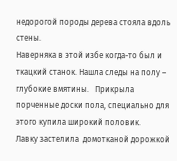недорогой породы дерева стояла вдоль стены.
Наверняка в этой избе когда-то был и ткацкий станок. Нашла следы на полу – глубокие вмятины.   Прикрыла порченные доски пола, специально для этого купила широкий половик.
Лавку застелила  домотканой дорожкой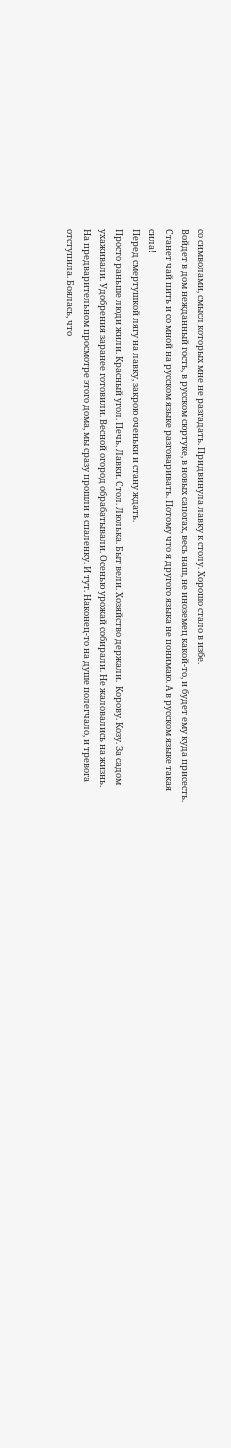со символами, смысл которых мне не разгадать. Придвинула лавку к столу. Хорошо стало в избе.
Войдет в дом нежданный гость, в русском сюртуке, в новых сапогах, весь наш, не иноземец какой-то, и будет ему куда присесть. Станет чай пить и со мной на русском языке разговаривать. Потому что я другого языка не понимаю. А в русском языке такая сила!
Перед смертушкой лягу на лавку, закрою оченьки и стану ждать.
Просто раньше люди жили. Красный угол. Печь. Лавки. Стол. Люлька. Быт вели. Хозяйство держали.  Корову. Козу. За садом ухаживали. Удобрения заранее готовили. Весной огород обрабатывали. Осенью урожай собирали. Не жаловались на жизнь.
На предварительном просмотре этого дома, мы сразу прошли в спаленку. И тут. Наконец-то на душе полегчало, и тревога отступила. Боялась, что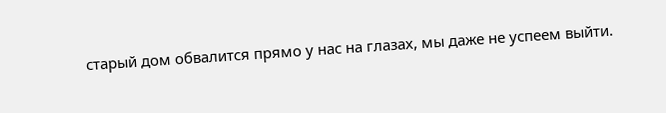старый дом обвалится прямо у нас на глазах, мы даже не успеем выйти.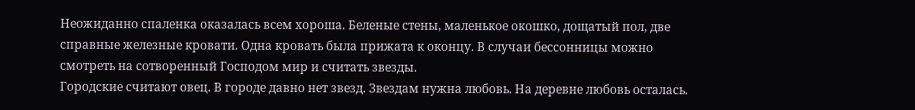Неожиданно спаленка оказалась всем хороша. Беленые стены, маленькое окошко, дощатый пол, две справные железные кровати. Одна кровать была прижата к оконцу. В случаи бессонницы можно смотреть на сотворенный Господом мир и считать звезды.
Городские считают овец. В городе давно нет звезд. Звездам нужна любовь. На деревне любовь осталась.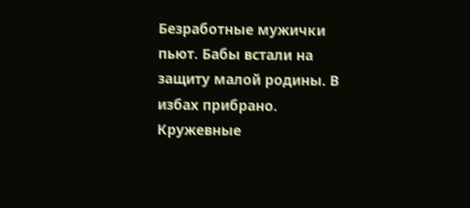Безработные мужички пьют. Бабы встали на защиту малой родины. В избах прибрано. Кружевные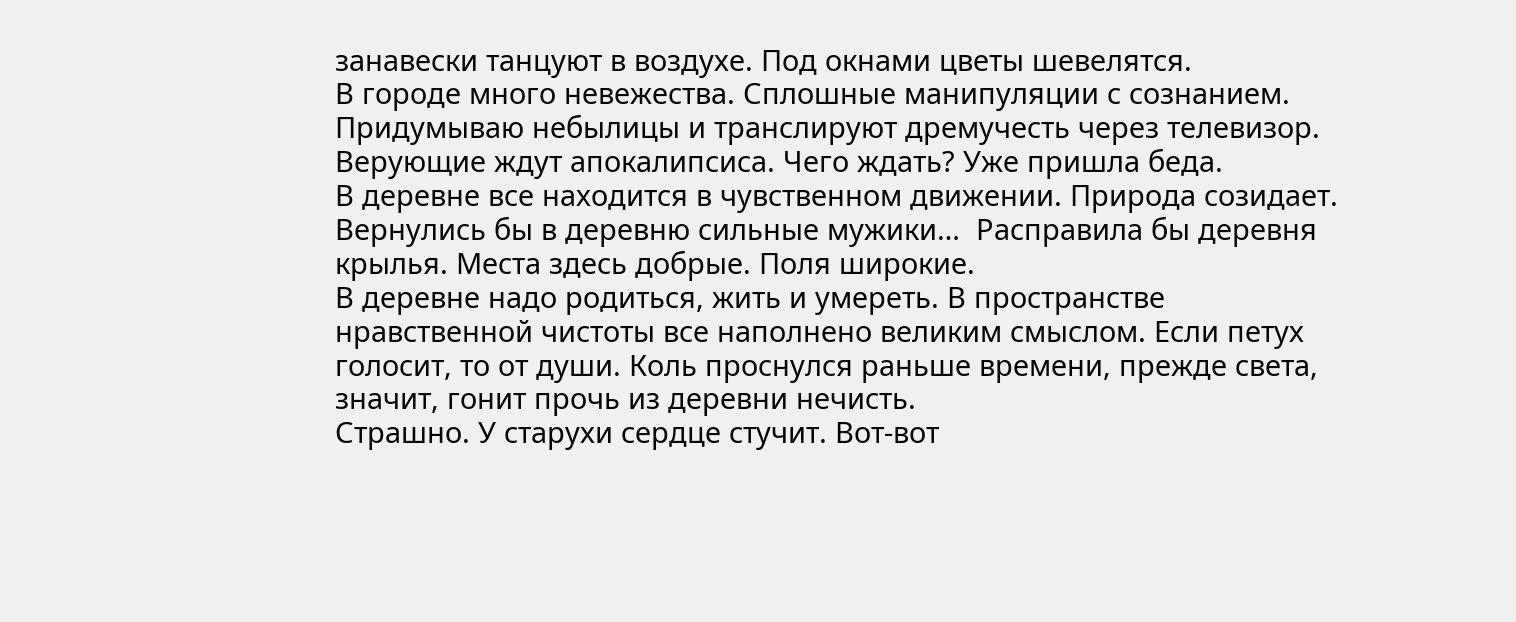занавески танцуют в воздухе. Под окнами цветы шевелятся.
В городе много невежества. Сплошные манипуляции с сознанием. Придумываю небылицы и транслируют дремучесть через телевизор. Верующие ждут апокалипсиса. Чего ждать? Уже пришла беда.
В деревне все находится в чувственном движении. Природа созидает.
Вернулись бы в деревню сильные мужики…  Расправила бы деревня крылья. Места здесь добрые. Поля широкие.
В деревне надо родиться, жить и умереть. В пространстве нравственной чистоты все наполнено великим смыслом. Если петух голосит, то от души. Коль проснулся раньше времени, прежде света, значит, гонит прочь из деревни нечисть.
Страшно. У старухи сердце стучит. Вот-вот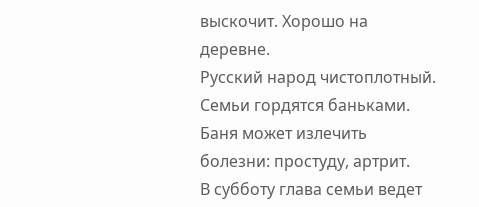выскочит. Хорошо на деревне.
Русский народ чистоплотный. Семьи гордятся баньками. Баня может излечить болезни: простуду, артрит.
В субботу глава семьи ведет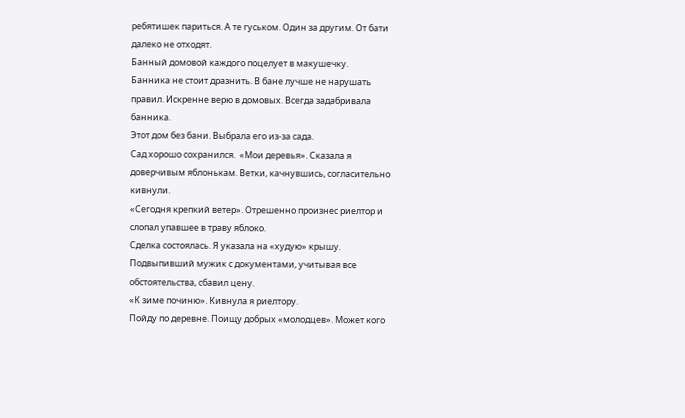ребятишек париться. А те гуськом. Один за другим. От бати далеко не отходят.
Банный домовой каждого поцелует в макушечку.
Банника не стоит дразнить. В бане лучше не нарушать правил. Искренне верю в домовых. Всегда задабривала банника.
Этот дом без бани. Выбрала его из-за сада.
Сад хорошо сохранился.  «Мои деревья». Сказала я доверчивым яблонькам. Ветки, качнувшись, согласительно кивнули.
«Сегодня крепкий ветер». Отрешенно произнес риелтор и слопал упавшее в траву яблоко.
Сделка состоялась. Я указала на «худую» крышу. Подвыпивший мужик с документами, учитывая все обстоятельства, сбавил цену.
«К зиме починю». Кивнула я риелтору.
Пойду по деревне. Поищу добрых «молодцев». Может кого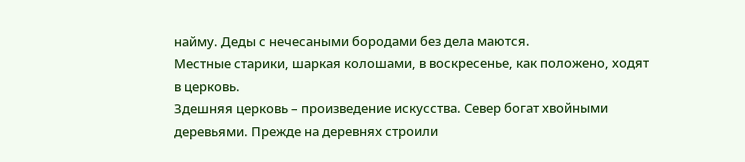найму. Деды с нечесаными бородами без дела маются.
Местные старики, шаркая колошами, в воскресенье, как положено, ходят в церковь.
Здешняя церковь – произведение искусства. Север богат хвойными деревьями. Прежде на деревнях строили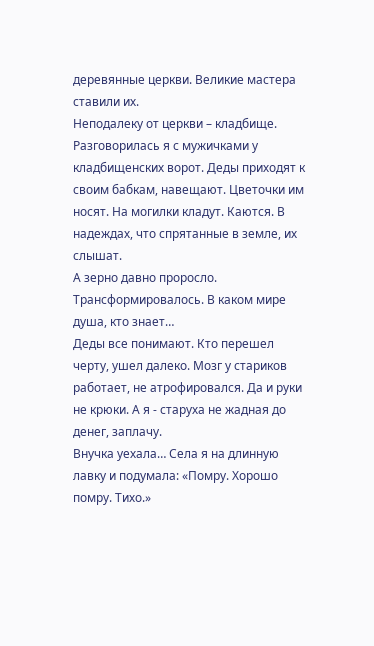деревянные церкви. Великие мастера ставили их.
Неподалеку от церкви – кладбище.
Разговорилась я с мужичками у кладбищенских ворот. Деды приходят к своим бабкам, навещают. Цветочки им носят. На могилки кладут. Каются. В надеждах, что спрятанные в земле, их слышат.
А зерно давно проросло. Трансформировалось. В каком мире душа, кто знает…
Деды все понимают. Кто перешел черту, ушел далеко. Мозг у стариков работает, не атрофировался. Да и руки не крюки. А я - старуха не жадная до денег, заплачу.
Внучка уехала… Села я на длинную лавку и подумала: «Помру. Хорошо помру. Тихо.»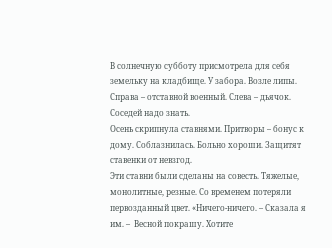В солнечную субботу присмотрела для себя земельку на кладбище. У забора. Возле липы. Справа – отставной военный. Слева – дьячок. Соседей надо знать.
Осень скрипнула ставнями. Притворы – бонус к дому. Соблазнилась. Больно хороши. Защитят ставенки от невзгод.
Эти ставни были сделаны на совесть. Тяжелые, монолитные, резные. Со временем потеряли первозданный цвет. «Ничего-ничего. – Сказала я им. –  Весной покрашу. Хотите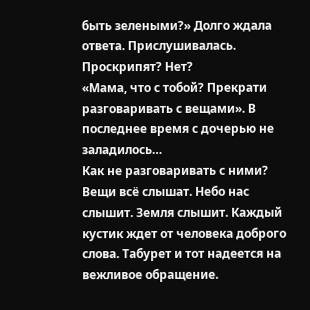быть зелеными?» Долго ждала ответа. Прислушивалась. Проскрипят? Нет?
«Мама, что с тобой? Прекрати разговаривать с вещами». В последнее время с дочерью не заладилось…
Как не разговаривать с ними? Вещи всё слышат. Небо нас слышит. Земля слышит. Каждый кустик ждет от человека доброго слова. Табурет и тот надеется на вежливое обращение.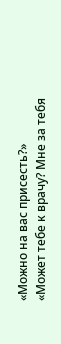«Можно на вас присесть?»
«Может тебе к врачу? Мне за тебя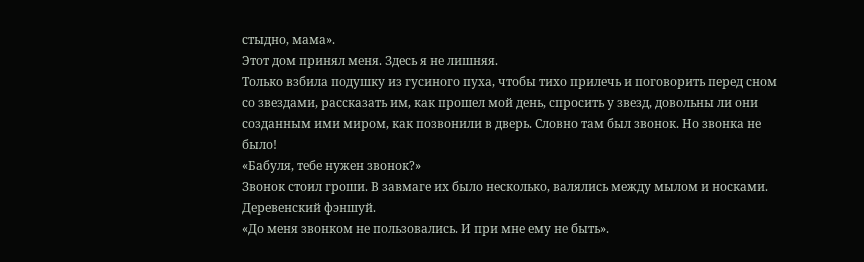стыдно, мама».
Этот дом принял меня. Здесь я не лишняя.
Только взбила подушку из гусиного пуха, чтобы тихо прилечь и поговорить перед сном со звездами, рассказать им, как прошел мой день, спросить у звезд, довольны ли они созданным ими миром, как позвонили в дверь. Словно там был звонок. Но звонка не было!
«Бабуля, тебе нужен звонок?»
Звонок стоил гроши. В завмаге их было несколько, валялись между мылом и носками. Деревенский фэншуй.
«До меня звонком не пользовались. И при мне ему не быть».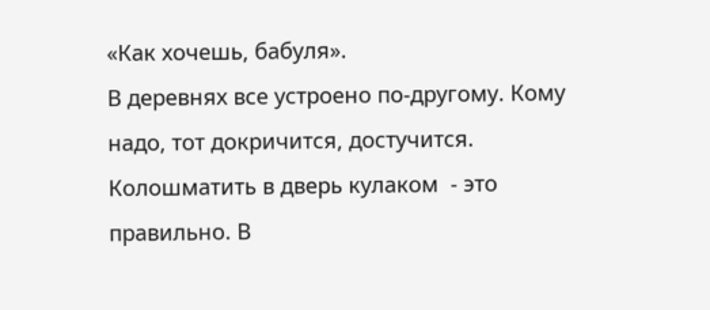«Как хочешь, бабуля».
В деревнях все устроено по-другому. Кому надо, тот докричится, достучится. Колошматить в дверь кулаком  - это правильно. В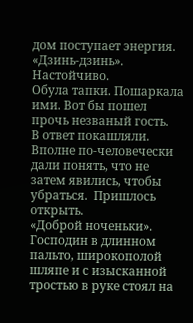дом поступает энергия.
«Дзинь-дзинь». Настойчиво.
Обула тапки. Пошаркала ими. Вот бы пошел прочь незваный гость.
В ответ покашляли. Вполне по-человечески дали понять, что не затем явились, чтобы убраться.  Пришлось открыть.
«Доброй ноченьки». Господин в длинном пальто, широкополой шляпе и с изысканной тростью в руке стоял на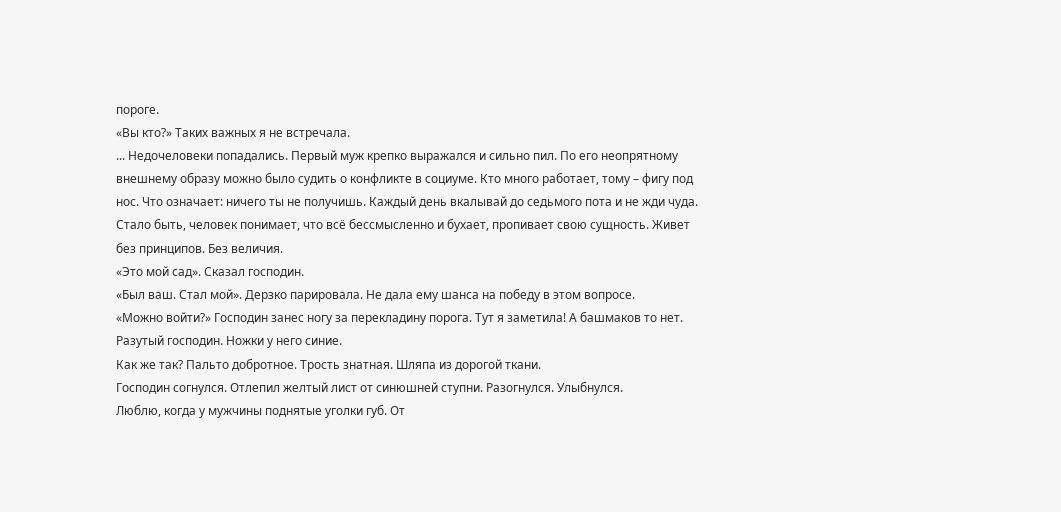пороге.
«Вы кто?» Таких важных я не встречала.
... Недочеловеки попадались. Первый муж крепко выражался и сильно пил. По его неопрятному внешнему образу можно было судить о конфликте в социуме. Кто много работает, тому – фигу под нос. Что означает: ничего ты не получишь. Каждый день вкалывай до седьмого пота и не жди чуда. Стало быть, человек понимает, что всё бессмысленно и бухает, пропивает свою сущность. Живет без принципов. Без величия.
«Это мой сад». Сказал господин.
«Был ваш. Стал мой». Дерзко парировала. Не дала ему шанса на победу в этом вопросе.
«Можно войти?» Господин занес ногу за перекладину порога. Тут я заметила! А башмаков то нет. Разутый господин. Ножки у него синие.
Как же так? Пальто добротное. Трость знатная. Шляпа из дорогой ткани.
Господин согнулся. Отлепил желтый лист от синюшней ступни. Разогнулся. Улыбнулся.
Люблю, когда у мужчины поднятые уголки губ. От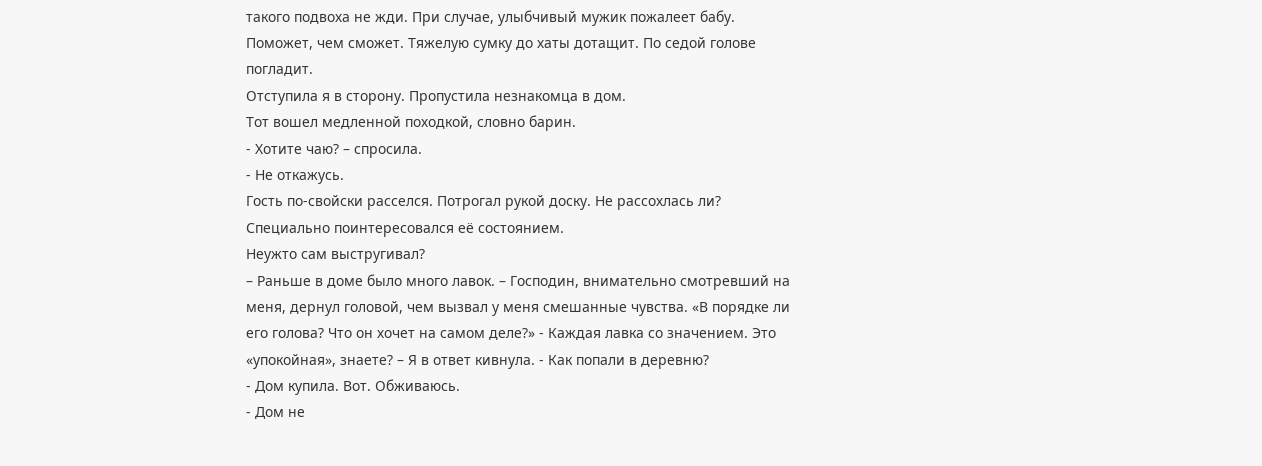такого подвоха не жди. При случае, улыбчивый мужик пожалеет бабу. Поможет, чем сможет. Тяжелую сумку до хаты дотащит. По седой голове погладит.
Отступила я в сторону. Пропустила незнакомца в дом.
Тот вошел медленной походкой, словно барин.
- Хотите чаю? – спросила.
- Не откажусь.
Гость по-свойски расселся. Потрогал рукой доску. Не рассохлась ли? Специально поинтересовался её состоянием.
Неужто сам выстругивал?
– Раньше в доме было много лавок. – Господин, внимательно смотревший на меня, дернул головой, чем вызвал у меня смешанные чувства. «В порядке ли его голова? Что он хочет на самом деле?» - Каждая лавка со значением. Это «упокойная», знаете? – Я в ответ кивнула. - Как попали в деревню?
- Дом купила. Вот. Обживаюсь.
- Дом не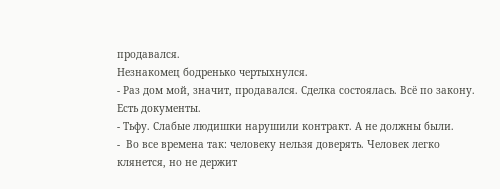продавался.
Незнакомец бодренько чертыхнулся.
- Раз дом мой, значит, продавался. Сделка состоялась. Всё по закону. Есть документы.
- Тьфу. Слабые людишки нарушили контракт. А не должны были.
-  Во все времена так: человеку нельзя доверять. Человек легко клянется, но не держит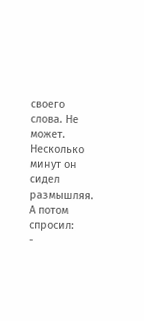своего слова. Не может.
Несколько минут он сидел размышляя. А потом спросил:
-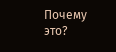Почему это?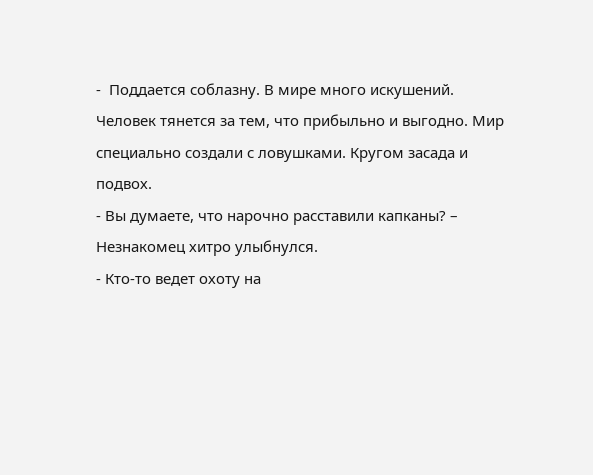-  Поддается соблазну. В мире много искушений. Человек тянется за тем, что прибыльно и выгодно. Мир специально создали с ловушками. Кругом засада и подвох.
- Вы думаете, что нарочно расставили капканы? – Незнакомец хитро улыбнулся.
- Кто-то ведет охоту на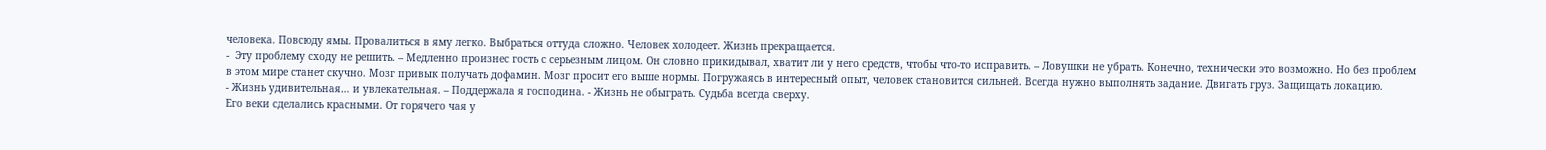человека. Повсюду ямы. Провалиться в яму легко. Выбраться оттуда сложно. Человек холодеет. Жизнь прекращается.
-  Эту проблему сходу не решить. – Медленно произнес гость с серьезным лицом. Он словно прикидывал, хватит ли у него средств, чтобы что-то исправить. – Ловушки не убрать. Конечно, технически это возможно. Но без проблем в этом мире станет скучно. Мозг привык получать дофамин. Мозг просит его выше нормы. Погружаясь в интересный опыт, человек становится сильней. Всегда нужно выполнять задание. Двигать груз. Защищать локацию.
- Жизнь удивительная… и увлекательная. – Поддержала я господина. - Жизнь не обыграть. Судьба всегда сверху.
Его веки сделались красными. От горячего чая у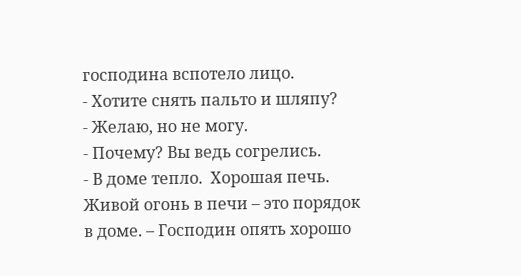господина вспотело лицо.
- Хотите снять пальто и шляпу?
- Желаю, но не могу.
- Почему? Вы ведь согрелись.
- В доме тепло.  Хорошая печь. Живой огонь в печи – это порядок в доме. – Господин опять хорошо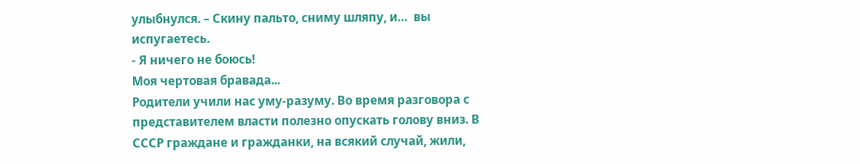улыбнулся. – Скину пальто, сниму шляпу, и…  вы испугаетесь.
- Я ничего не боюсь!
Моя чертовая бравада...
Родители учили нас уму-разуму. Во время разговора с представителем власти полезно опускать голову вниз. В СССР граждане и гражданки, на всякий случай, жили,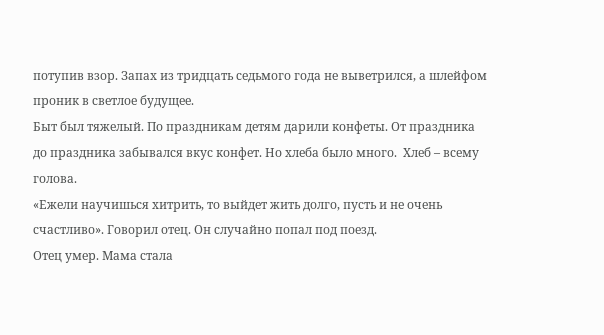потупив взор. Запах из тридцать седьмого года не выветрился, а шлейфом проник в светлое будущее.
Быт был тяжелый. По праздникам детям дарили конфеты. От праздника до праздника забывался вкус конфет. Но хлеба было много.  Хлеб – всему голова.
«Ежели научишься хитрить, то выйдет жить долго, пусть и не очень счастливо». Говорил отец. Он случайно попал под поезд.
Отец умер. Мама стала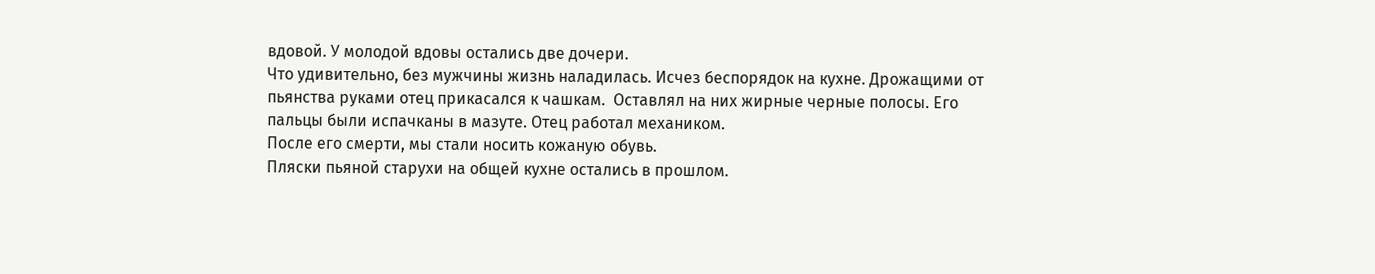вдовой. У молодой вдовы остались две дочери.
Что удивительно, без мужчины жизнь наладилась. Исчез беспорядок на кухне. Дрожащими от пьянства руками отец прикасался к чашкам.  Оставлял на них жирные черные полосы. Его пальцы были испачканы в мазуте. Отец работал механиком.
После его смерти, мы стали носить кожаную обувь.
Пляски пьяной старухи на общей кухне остались в прошлом.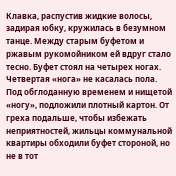Клавка, распустив жидкие волосы, задирая юбку, кружилась в безумном танце. Между старым буфетом и ржавым рукомойником ей вдруг стало тесно. Буфет стоял на четырех ногах. Четвертая «нога» не касалась пола. Под обглоданную временем и нищетой «ногу», подложили плотный картон. От греха подальше, чтобы избежать неприятностей, жильцы коммунальной квартиры обходили буфет стороной, но не в тот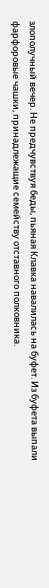злополучный вечер. Не предчувствуя беды, пьяная Клавка навалилась на буфет. Из буфета выпали фарфоровые чашки, принадлежащие семейству отставного полковника.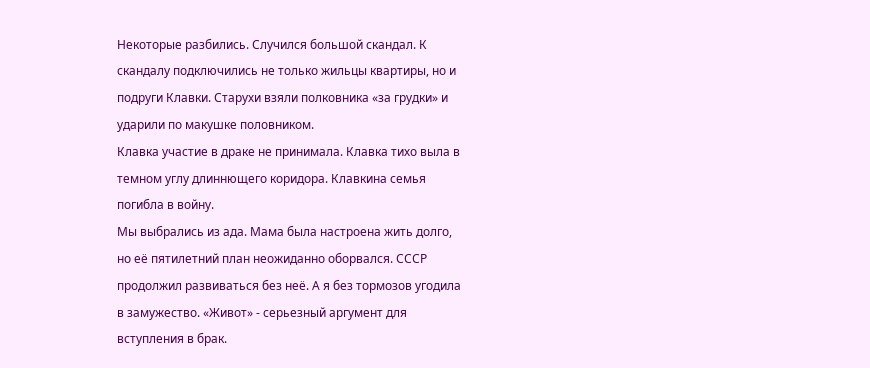Некоторые разбились. Случился большой скандал. К скандалу подключились не только жильцы квартиры, но и подруги Клавки. Старухи взяли полковника «за грудки» и ударили по макушке половником.
Клавка участие в драке не принимала. Клавка тихо выла в темном углу длиннющего коридора. Клавкина семья погибла в войну.
Мы выбрались из ада. Мама была настроена жить долго, но её пятилетний план неожиданно оборвался. СССР продолжил развиваться без неё. А я без тормозов угодила в замужество. «Живот» - серьезный аргумент для вступления в брак.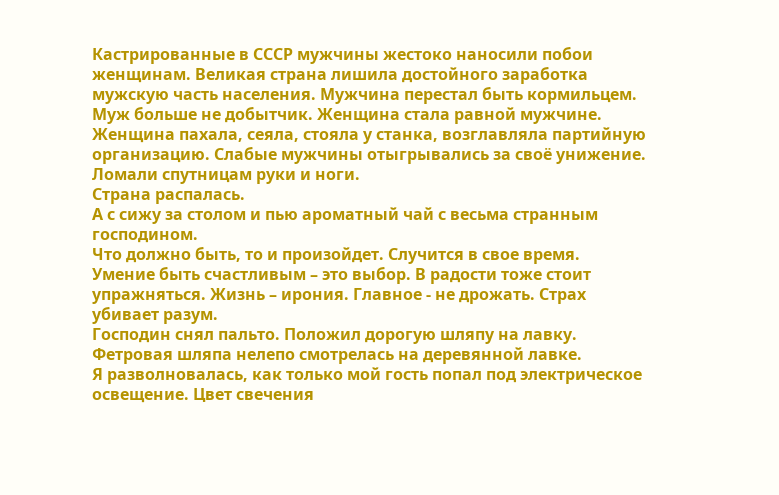Кастрированные в СССР мужчины жестоко наносили побои женщинам. Великая страна лишила достойного заработка мужскую часть населения. Мужчина перестал быть кормильцем. Муж больше не добытчик. Женщина стала равной мужчине. Женщина пахала, сеяла, стояла у станка, возглавляла партийную организацию. Слабые мужчины отыгрывались за своё унижение. Ломали спутницам руки и ноги.
Страна распалась.
А с сижу за столом и пью ароматный чай с весьма странным господином.
Что должно быть, то и произойдет. Случится в свое время.
Умение быть счастливым – это выбор. В радости тоже стоит упражняться. Жизнь – ирония. Главное - не дрожать. Страх убивает разум.
Господин снял пальто. Положил дорогую шляпу на лавку. Фетровая шляпа нелепо смотрелась на деревянной лавке.
Я разволновалась, как только мой гость попал под электрическое освещение. Цвет свечения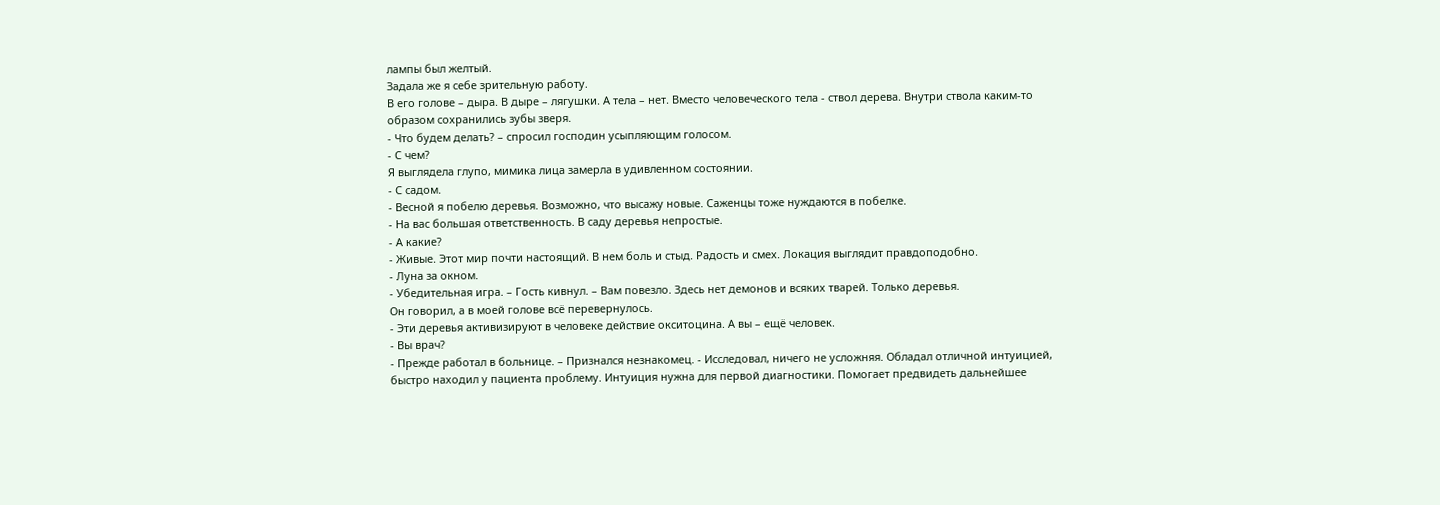лампы был желтый.
Задала же я себе зрительную работу.
В его голове – дыра. В дыре – лягушки. А тела – нет. Вместо человеческого тела - ствол дерева. Внутри ствола каким-то образом сохранились зубы зверя.
- Что будем делать? – спросил господин усыпляющим голосом.
- С чем?
Я выглядела глупо, мимика лица замерла в удивленном состоянии.
- С садом.
- Весной я побелю деревья. Возможно, что высажу новые. Саженцы тоже нуждаются в побелке.
- На вас большая ответственность. В саду деревья непростые.
- А какие?
- Живые. Этот мир почти настоящий. В нем боль и стыд. Радость и смех. Локация выглядит правдоподобно.
- Луна за окном.
- Убедительная игра. – Гость кивнул. – Вам повезло. Здесь нет демонов и всяких тварей. Только деревья.
Он говорил, а в моей голове всё перевернулось.
- Эти деревья активизируют в человеке действие окситоцина. А вы – ещё человек.
- Вы врач?
- Прежде работал в больнице. – Признался незнакомец. - Исследовал, ничего не усложняя. Обладал отличной интуицией, быстро находил у пациента проблему. Интуиция нужна для первой диагностики. Помогает предвидеть дальнейшее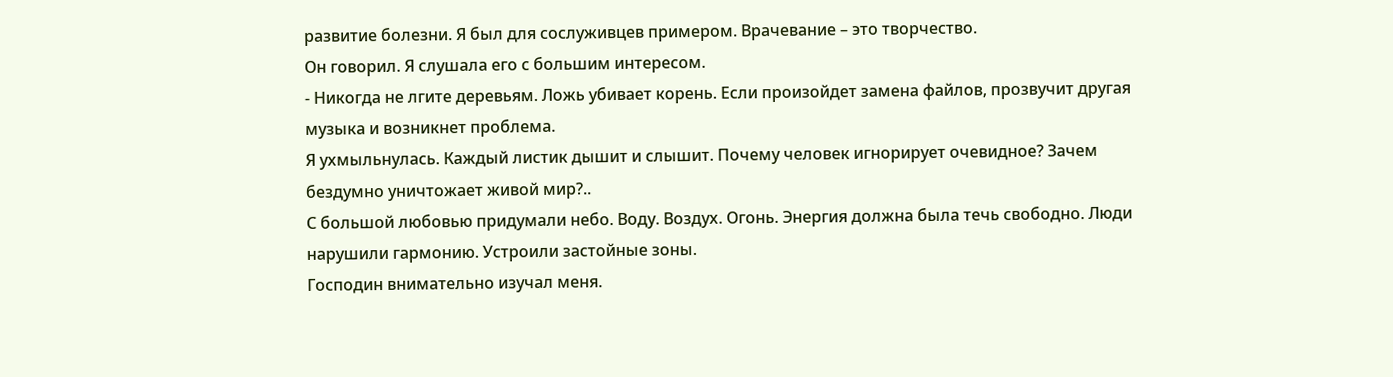развитие болезни. Я был для сослуживцев примером. Врачевание – это творчество.
Он говорил. Я слушала его с большим интересом.
- Никогда не лгите деревьям. Ложь убивает корень. Если произойдет замена файлов, прозвучит другая музыка и возникнет проблема.
Я ухмыльнулась. Каждый листик дышит и слышит. Почему человек игнорирует очевидное? Зачем бездумно уничтожает живой мир?..
С большой любовью придумали небо. Воду. Воздух. Огонь. Энергия должна была течь свободно. Люди нарушили гармонию. Устроили застойные зоны.
Господин внимательно изучал меня.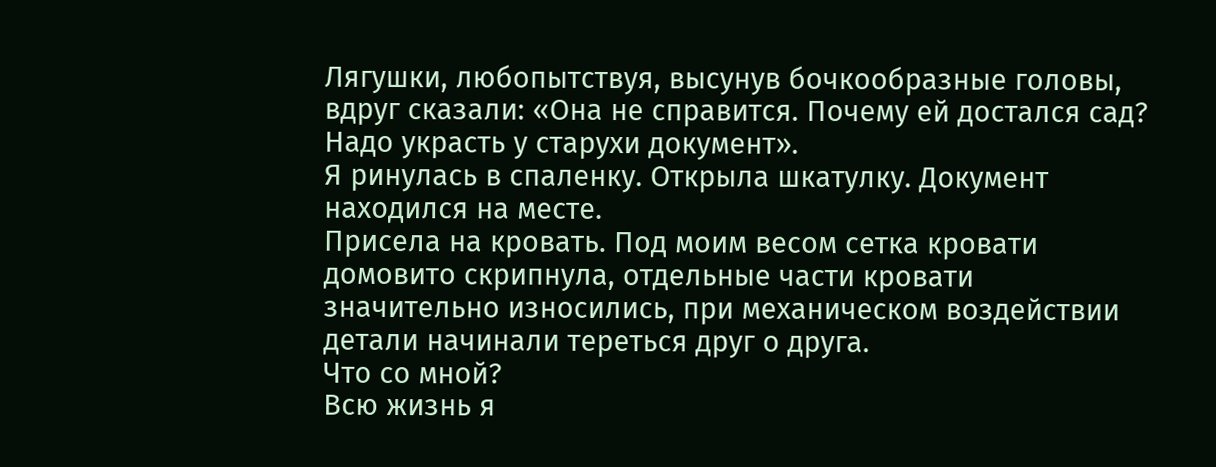Лягушки, любопытствуя, высунув бочкообразные головы, вдруг сказали: «Она не справится. Почему ей достался сад? Надо украсть у старухи документ».
Я ринулась в спаленку. Открыла шкатулку. Документ находился на месте.
Присела на кровать. Под моим весом сетка кровати домовито скрипнула, отдельные части кровати значительно износились, при механическом воздействии детали начинали тереться друг о друга.
Что со мной?
Всю жизнь я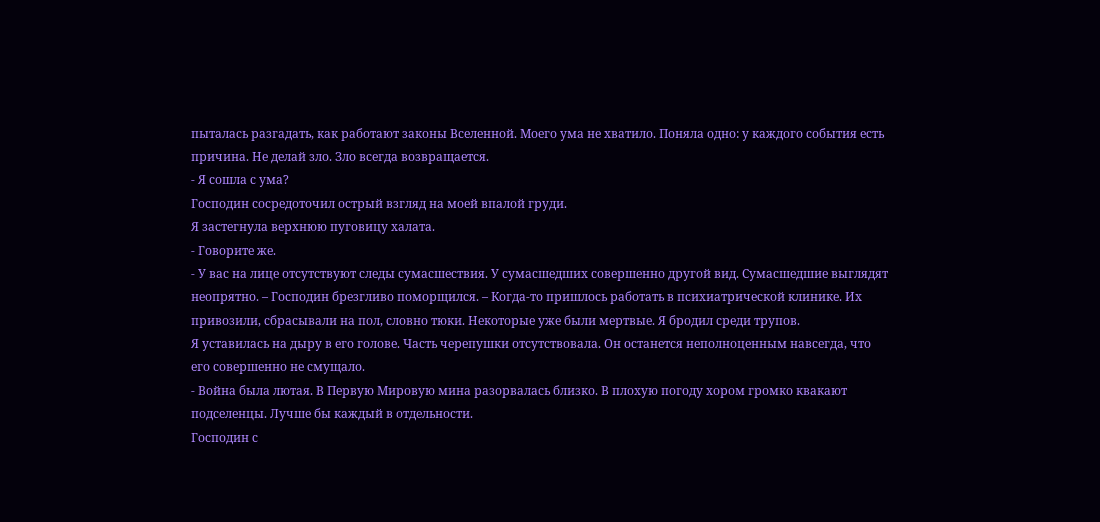пыталась разгадать, как работают законы Вселенной. Моего ума не хватило. Поняла одно: у каждого события есть причина. Не делай зло. Зло всегда возвращается.
- Я сошла с ума?
Господин сосредоточил острый взгляд на моей впалой груди.
Я застегнула верхнюю пуговицу халата.
- Говорите же.
- У вас на лице отсутствуют следы сумасшествия. У сумасшедших совершенно другой вид. Сумасшедшие выглядят неопрятно. – Господин брезгливо поморщился. – Когда-то пришлось работать в психиатрической клинике. Их привозили, сбрасывали на пол, словно тюки. Некоторые уже были мертвые. Я бродил среди трупов.
Я уставилась на дыру в его голове. Часть черепушки отсутствовала. Он останется неполноценным навсегда, что его совершенно не смущало.
- Война была лютая. В Первую Мировую мина разорвалась близко. В плохую погоду хором громко квакают подселенцы. Лучше бы каждый в отдельности.
Господин с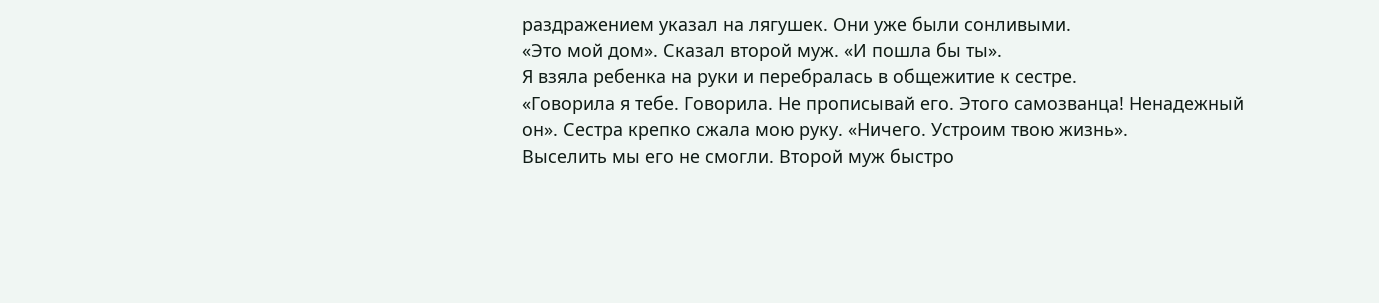раздражением указал на лягушек. Они уже были сонливыми.
«Это мой дом». Сказал второй муж. «И пошла бы ты».
Я взяла ребенка на руки и перебралась в общежитие к сестре.
«Говорила я тебе. Говорила. Не прописывай его. Этого самозванца! Ненадежный он». Сестра крепко сжала мою руку. «Ничего. Устроим твою жизнь».
Выселить мы его не смогли. Второй муж быстро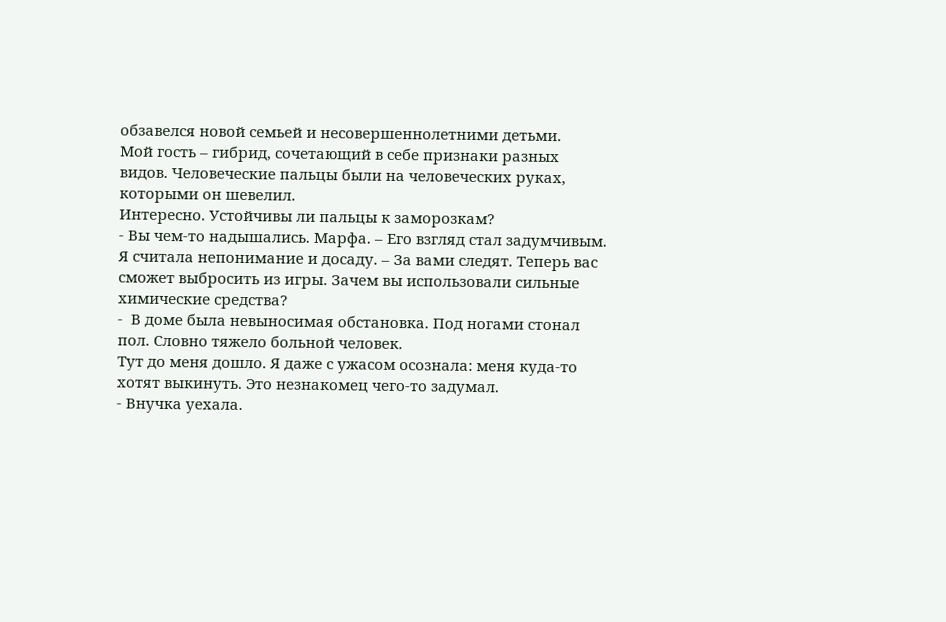обзавелся новой семьей и несовершеннолетними детьми.
Мой гость – гибрид, сочетающий в себе признаки разных видов. Человеческие пальцы были на человеческих руках, которыми он шевелил.
Интересно. Устойчивы ли пальцы к заморозкам?
- Вы чем-то надышались. Марфа. – Его взгляд стал задумчивым. Я считала непонимание и досаду. – За вами следят. Теперь вас сможет выбросить из игры. Зачем вы использовали сильные химические средства?
-  В доме была невыносимая обстановка. Под ногами стонал пол. Словно тяжело больной человек.
Тут до меня дошло. Я даже с ужасом осознала: меня куда-то хотят выкинуть. Это незнакомец чего-то задумал.
- Внучка уехала.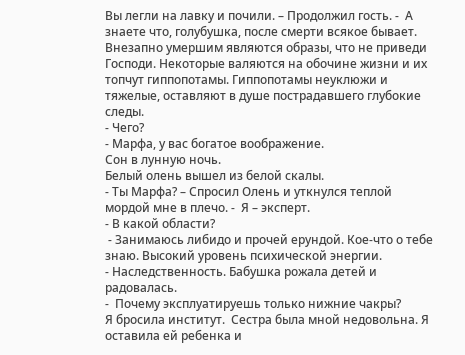Вы легли на лавку и почили. – Продолжил гость. -  А знаете что, голубушка, после смерти всякое бывает. Внезапно умершим являются образы, что не приведи Господи. Некоторые валяются на обочине жизни и их топчут гиппопотамы. Гиппопотамы неуклюжи и тяжелые, оставляют в душе пострадавшего глубокие следы.
- Чего?
- Марфа, у вас богатое воображение.
Сон в лунную ночь.
Белый олень вышел из белой скалы.
- Ты Марфа? – Спросил Олень и уткнулся теплой мордой мне в плечо. -  Я – эксперт.
- В какой области?
 - Занимаюсь либидо и прочей ерундой. Кое-что о тебе знаю. Высокий уровень психической энергии.
- Наследственность. Бабушка рожала детей и радовалась.
-  Почему эксплуатируешь только нижние чакры?
Я бросила институт.  Сестра была мной недовольна. Я оставила ей ребенка и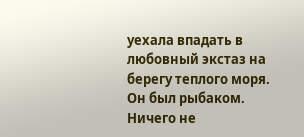уехала впадать в любовный экстаз на берегу теплого моря. Он был рыбаком. Ничего не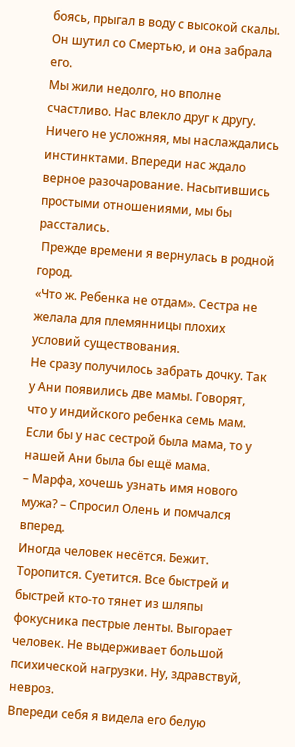боясь, прыгал в воду с высокой скалы. Он шутил со Смертью, и она забрала его.
Мы жили недолго, но вполне счастливо. Нас влекло друг к другу. Ничего не усложняя, мы наслаждались инстинктами. Впереди нас ждало верное разочарование. Насытившись простыми отношениями, мы бы расстались.
 Прежде времени я вернулась в родной город.
«Что ж. Ребенка не отдам». Сестра не желала для племянницы плохих условий существования.
Не сразу получилось забрать дочку. Так у Ани появились две мамы. Говорят, что у индийского ребенка семь мам. Если бы у нас сестрой была мама, то у нашей Ани была бы ещё мама.
– Марфа, хочешь узнать имя нового мужа? – Спросил Олень и помчался вперед.
Иногда человек несётся. Бежит. Торопится. Суетится. Все быстрей и быстрей кто-то тянет из шляпы фокусника пестрые ленты. Выгорает человек. Не выдерживает большой психической нагрузки. Ну, здравствуй, невроз.
Впереди себя я видела его белую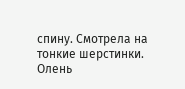спину. Смотрела на тонкие шерстинки.
Олень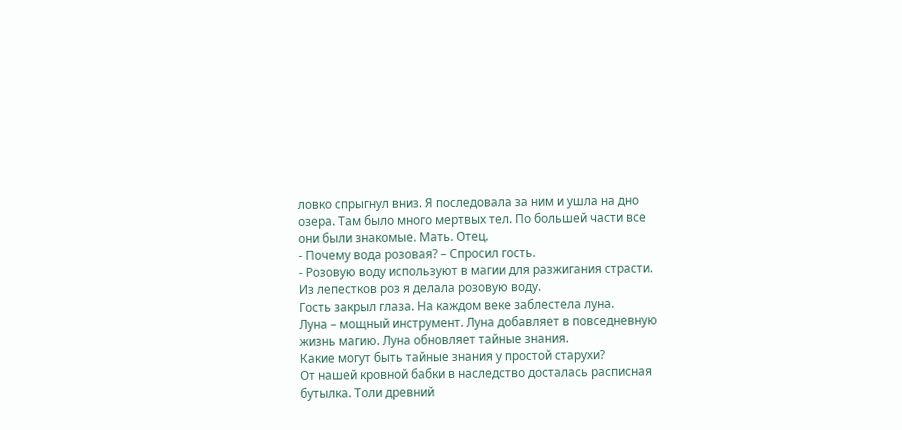ловко спрыгнул вниз. Я последовала за ним и ушла на дно озера. Там было много мертвых тел. По большей части все они были знакомые. Мать. Отец.
- Почему вода розовая? – Спросил гость.
- Розовую воду используют в магии для разжигания страсти. Из лепестков роз я делала розовую воду.
Гость закрыл глаза. На каждом веке заблестела луна.
Луна – мощный инструмент. Луна добавляет в повседневную жизнь магию. Луна обновляет тайные знания.
Какие могут быть тайные знания у простой старухи?
От нашей кровной бабки в наследство досталась расписная бутылка. Толи древний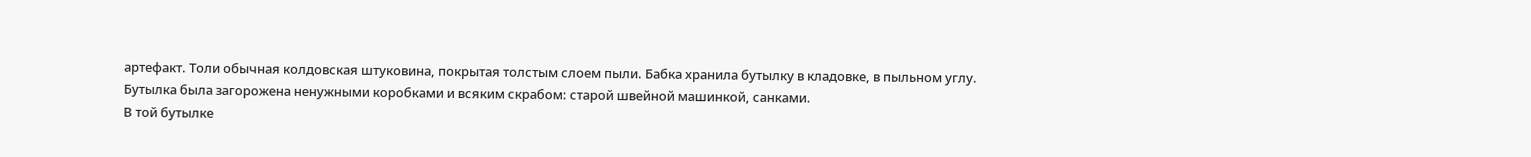артефакт. Толи обычная колдовская штуковина, покрытая толстым слоем пыли. Бабка хранила бутылку в кладовке, в пыльном углу. Бутылка была загорожена ненужными коробками и всяким скрабом: старой швейной машинкой, санками.
В той бутылке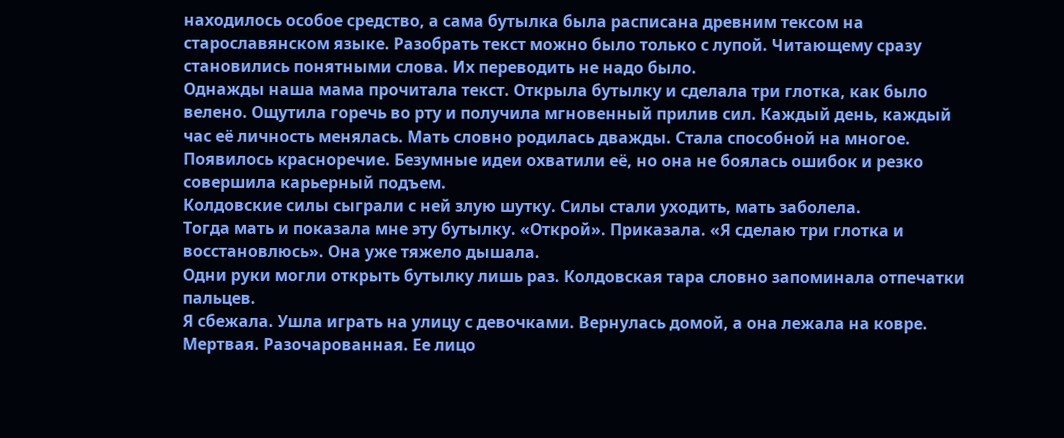находилось особое средство, а сама бутылка была расписана древним тексом на старославянском языке. Разобрать текст можно было только с лупой. Читающему сразу становились понятными слова. Их переводить не надо было.
Однажды наша мама прочитала текст. Открыла бутылку и сделала три глотка, как было велено. Ощутила горечь во рту и получила мгновенный прилив сил. Каждый день, каждый час её личность менялась. Мать словно родилась дважды. Стала способной на многое. Появилось красноречие. Безумные идеи охватили её, но она не боялась ошибок и резко совершила карьерный подъем.
Колдовские силы сыграли с ней злую шутку. Силы стали уходить, мать заболела.
Тогда мать и показала мне эту бутылку. «Открой». Приказала. «Я сделаю три глотка и восстановлюсь». Она уже тяжело дышала.
Одни руки могли открыть бутылку лишь раз. Колдовская тара словно запоминала отпечатки пальцев.
Я сбежала. Ушла играть на улицу с девочками. Вернулась домой, а она лежала на ковре. Мертвая. Разочарованная. Ее лицо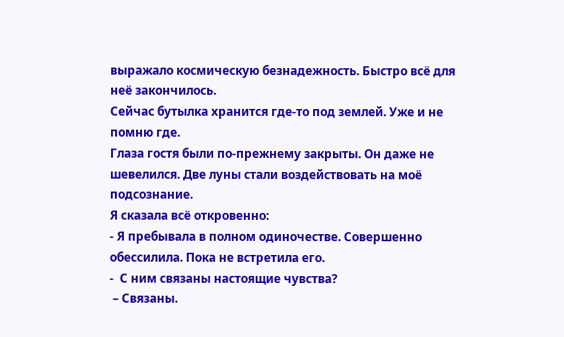выражало космическую безнадежность. Быстро всё для неё закончилось.
Сейчас бутылка хранится где-то под землей. Уже и не помню где.
Глаза гостя были по-прежнему закрыты. Он даже не шевелился. Две луны стали воздействовать на моё подсознание.
Я сказала всё откровенно:
- Я пребывала в полном одиночестве. Совершенно обессилила. Пока не встретила его.
-  С ним связаны настоящие чувства?
 – Связаны.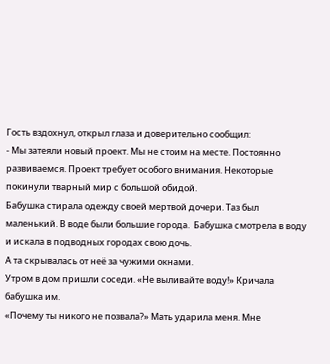Гость вздохнул, открыл глаза и доверительно сообщил:
- Мы затеяли новый проект. Мы не стоим на месте. Постоянно развиваемся. Проект требует особого внимания. Некоторые покинули тварный мир с большой обидой.
Бабушка стирала одежду своей мертвой дочери. Таз был маленький. В воде были большие города.  Бабушка смотрела в воду и искала в подводных городах свою дочь.
А та скрывалась от неё за чужими окнами.
Утром в дом пришли соседи. «Не выливайте воду!» Кричала бабушка им.
«Почему ты никого не позвала?» Мать ударила меня. Мне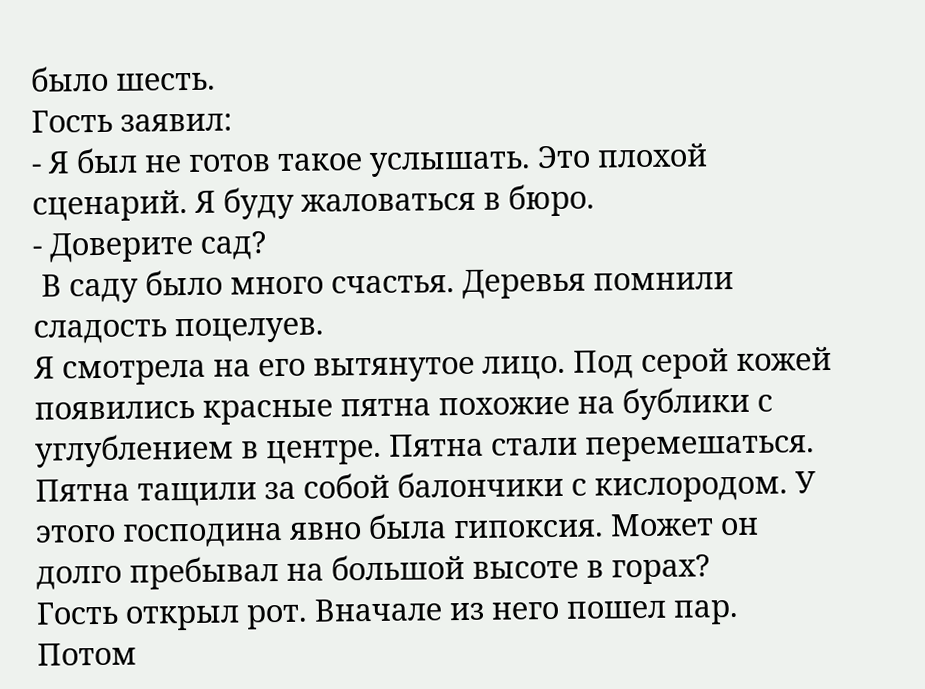было шесть.
Гость заявил:
- Я был не готов такое услышать. Это плохой сценарий. Я буду жаловаться в бюро.
- Доверите сад?
 В саду было много счастья. Деревья помнили сладость поцелуев.
Я смотрела на его вытянутое лицо. Под серой кожей появились красные пятна похожие на бублики с углублением в центре. Пятна стали перемешаться. Пятна тащили за собой балончики с кислородом. У этого господина явно была гипоксия. Может он долго пребывал на большой высоте в горах?
Гость открыл рот. Вначале из него пошел пар. Потом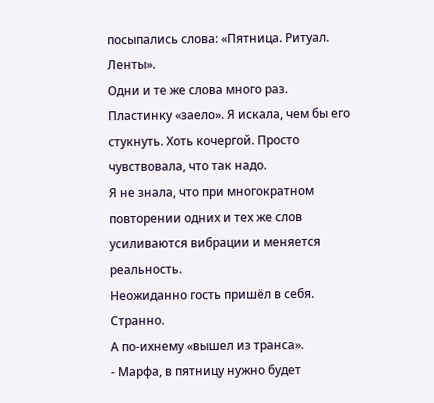посыпались слова: «Пятница. Ритуал. Ленты».
Одни и те же слова много раз.
Пластинку «заело». Я искала, чем бы его стукнуть. Хоть кочергой. Просто чувствовала, что так надо.
Я не знала, что при многократном повторении одних и тех же слов усиливаются вибрации и меняется реальность.
Неожиданно гость пришёл в себя. Странно.
А по-ихнему «вышел из транса».
- Марфа, в пятницу нужно будет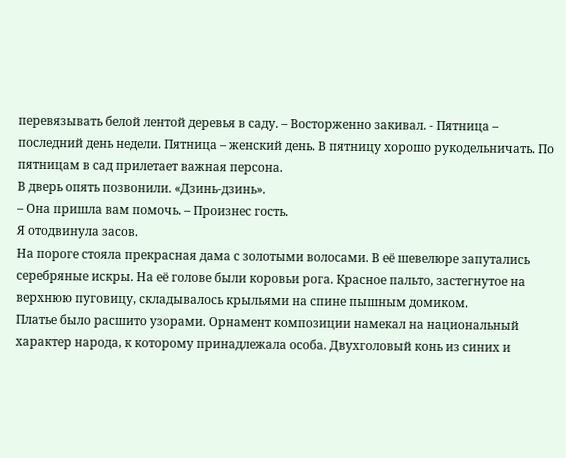перевязывать белой лентой деревья в саду. – Восторженно закивал. - Пятница – последний день недели. Пятница – женский день. В пятницу хорошо рукодельничать. По пятницам в сад прилетает важная персона.
В дверь опять позвонили. «Дзинь-дзинь».
– Она пришла вам помочь. – Произнес гость.
Я отодвинула засов.
На пороге стояла прекрасная дама с золотыми волосами. В её шевелюре запутались серебряные искры. На её голове были коровьи рога. Красное пальто, застегнутое на верхнюю пуговицу, складывалось крыльями на спине пышным домиком.
Платье было расшито узорами. Орнамент композиции намекал на национальный характер народа, к которому принадлежала особа. Двухголовый конь из синих и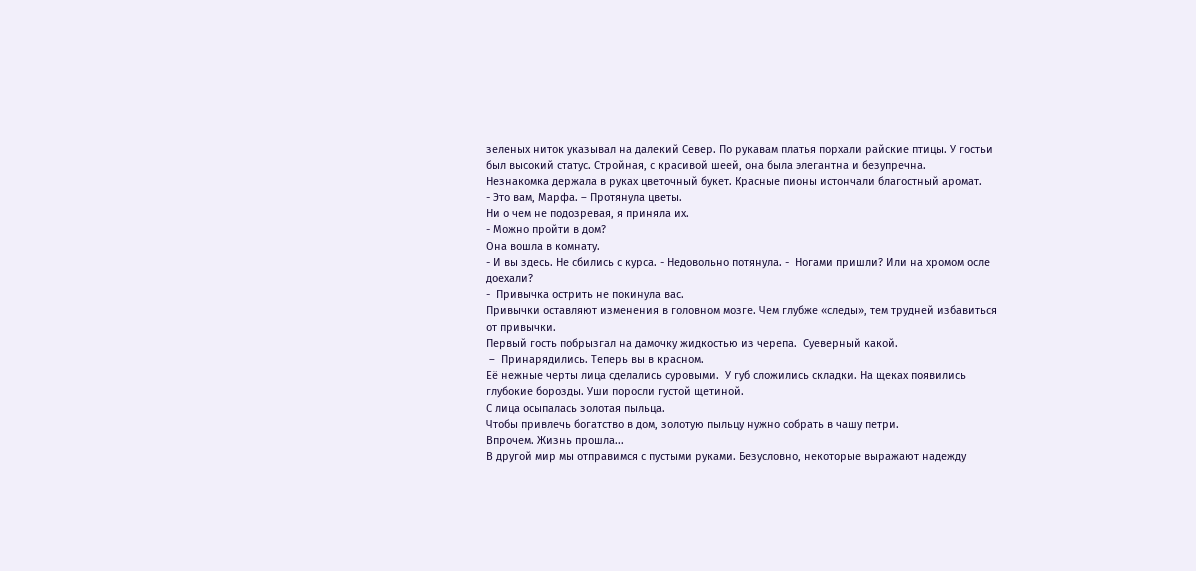зеленых ниток указывал на далекий Север. По рукавам платья порхали райские птицы. У гостьи был высокий статус. Стройная, с красивой шеей, она была элегантна и безупречна.
Незнакомка держала в руках цветочный букет. Красные пионы истончали благостный аромат.
- Это вам, Марфа. – Протянула цветы.
Ни о чем не подозревая, я приняла их.
- Можно пройти в дом?
Она вошла в комнату.
- И вы здесь. Не сбились с курса. - Недовольно потянула. -  Ногами пришли? Или на хромом осле доехали?
-  Привычка острить не покинула вас.
Привычки оставляют изменения в головном мозге. Чем глубже «следы», тем трудней избавиться от привычки.
Первый гость побрызгал на дамочку жидкостью из черепа.  Суеверный какой.
 –  Принарядились. Теперь вы в красном.
Её нежные черты лица сделались суровыми.  У губ сложились складки. На щеках появились глубокие борозды. Уши поросли густой щетиной.
С лица осыпалась золотая пыльца.
Чтобы привлечь богатство в дом, золотую пыльцу нужно собрать в чашу петри.
Впрочем. Жизнь прошла...
В другой мир мы отправимся с пустыми руками. Безусловно, некоторые выражают надежду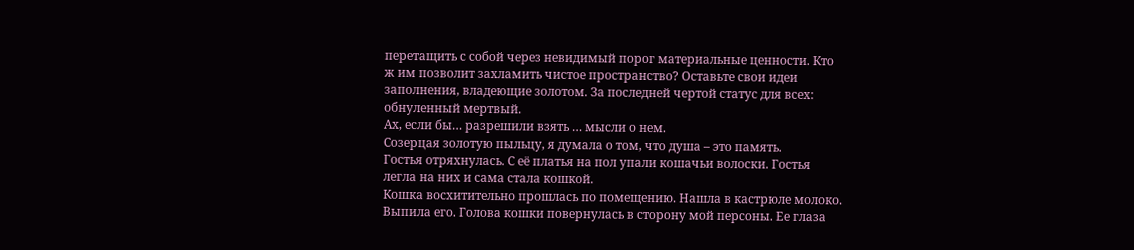перетащить с собой через невидимый порог материальные ценности. Кто ж им позволит захламить чистое пространство? Оставьте свои идеи заполнения, владеющие золотом. За последней чертой статус для всех: обнуленный мертвый.
Ах, если бы… разрешили взять … мысли о нем.
Созерцая золотую пыльцу, я думала о том, что душа – это память.
Гостья отряхнулась. С её платья на пол упали кошачьи волоски. Гостья легла на них и сама стала кошкой.
Кошка восхитительно прошлась по помещению. Нашла в кастрюле молоко. Выпила его. Голова кошки повернулась в сторону мой персоны. Ее глаза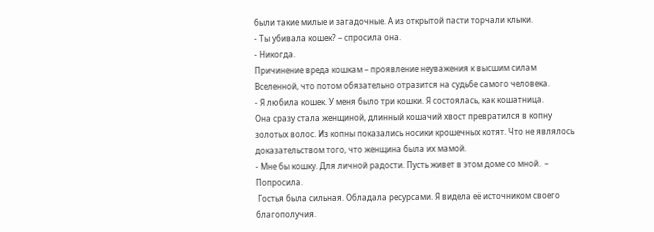были такие милые и загадочные. А из открытой пасти торчали клыки.
- Ты убивала кошек? – спросила она.
- Никогда.
Причинение вреда кошкам – проявление неуважения к высшим силам Вселенной, что потом обязательно отразится на судьбе самого человека.
- Я любила кошек. У меня было три кошки. Я состоялась, как кошатница.
Она сразу стала женщиной, длинный кошачий хвост превратился в копну золотых волос. Из копны показались носики крошечных котят. Что не являлось доказательством того, что женщина была их мамой.
- Мне бы кошку. Для личной радости. Пусть живет в этом доме со мной.  – Попросила.
 Гостья была сильная. Обладала ресурсами. Я видела её источником своего благополучия.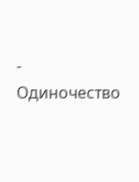- Одиночество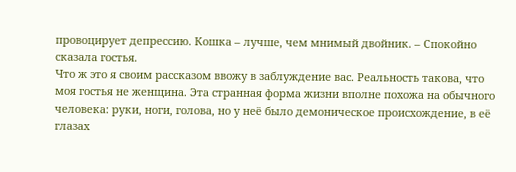провоцирует депрессию. Кошка – лучше, чем мнимый двойник. – Спокойно сказала гостья.
Что ж это я своим рассказом ввожу в заблуждение вас. Реальность такова, что моя гостья не женщина. Эта странная форма жизни вполне похожа на обычного человека: руки, ноги, голова, но у неё было демоническое происхождение, в её глазах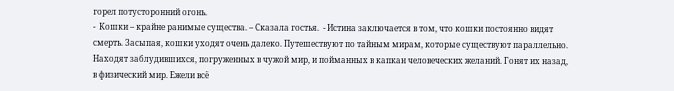горел потусторонний огонь.
-  Кошки – крайне ранимые существа. – Сказала гостья.  - Истина заключается в том, что кошки постоянно видят смерть. Засыпая, кошки уходят очень далеко. Путешествуют по тайным мирам, которые существуют параллельно. Находят заблудившихся, погруженных в чужой мир, и пойманных в капкан человеческих желаний. Гонят их назад, в физический мир. Ежели всё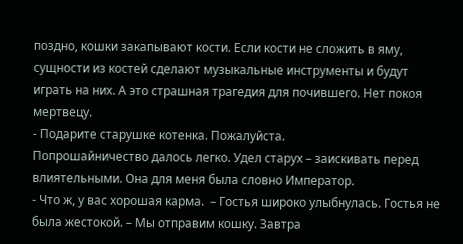поздно, кошки закапывают кости. Если кости не сложить в яму, сущности из костей сделают музыкальные инструменты и будут играть на них. А это страшная трагедия для почившего. Нет покоя мертвецу.
- Подарите старушке котенка. Пожалуйста.
Попрошайничество далось легко. Удел старух – заискивать перед влиятельными. Она для меня была словно Император.
- Что ж, у вас хорошая карма.  – Гостья широко улыбнулась. Гостья не была жестокой. – Мы отправим кошку. Завтра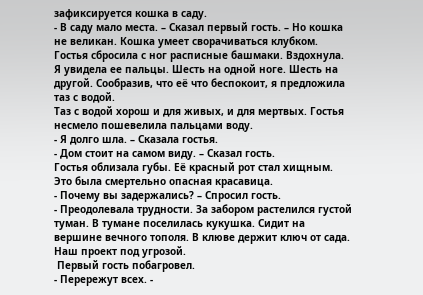зафиксируется кошка в саду.
- В саду мало места. – Сказал первый гость. – Но кошка не великан. Кошка умеет сворачиваться клубком.
Гостья сбросила с ног расписные башмаки. Вздохнула.
Я увидела ее пальцы. Шесть на одной ноге. Шесть на другой. Сообразив, что её что беспокоит, я предложила таз с водой.
Таз с водой хорош и для живых, и для мертвых. Гостья несмело пошевелила пальцами воду.
- Я долго шла. – Сказала гостья.
- Дом стоит на самом виду. – Сказал гость.
Гостья облизала губы. Её красный рот стал хищным. Это была смертельно опасная красавица.
- Почему вы задержались? – Спросил гость.
- Преодолевала трудности. За забором растелился густой туман. В тумане поселилась кукушка. Сидит на вершине вечного тополя. В клюве держит ключ от сада. Наш проект под угрозой.
 Первый гость побагровел.
- Перережут всех. -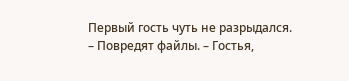Первый гость чуть не разрыдался.
– Повредят файлы. – Гостья,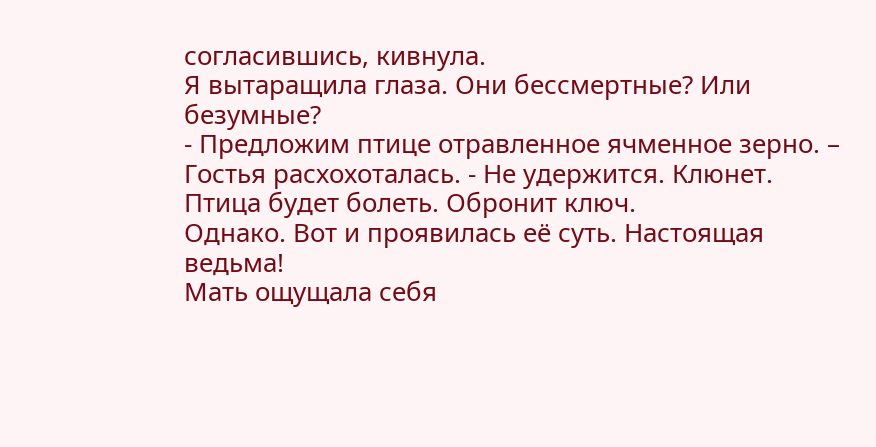согласившись, кивнула.
Я вытаращила глаза. Они бессмертные? Или безумные?
- Предложим птице отравленное ячменное зерно. – Гостья расхохоталась. - Не удержится. Клюнет. Птица будет болеть. Обронит ключ.
Однако. Вот и проявилась её суть. Настоящая ведьма!
Мать ощущала себя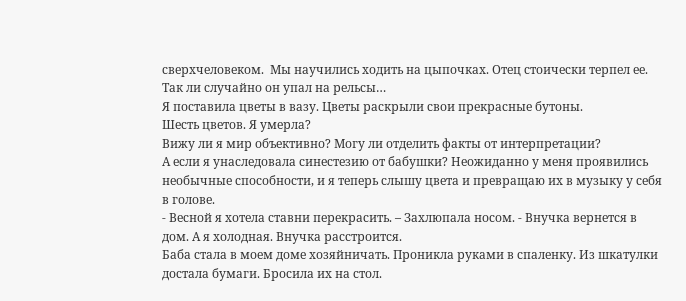сверхчеловеком.  Мы научились ходить на цыпочках. Отец стоически терпел ее. Так ли случайно он упал на рельсы…
Я поставила цветы в вазу. Цветы раскрыли свои прекрасные бутоны.
Шесть цветов. Я умерла?
Вижу ли я мир объективно? Могу ли отделить факты от интерпретации?
А если я унаследовала синестезию от бабушки? Неожиданно у меня проявились необычные способности, и я теперь слышу цвета и превращаю их в музыку у себя в голове.
- Весной я хотела ставни перекрасить. – Захлюпала носом. - Внучка вернется в дом. А я холодная. Внучка расстроится.
Баба стала в моем доме хозяйничать. Проникла руками в спаленку. Из шкатулки достала бумаги. Бросила их на стол.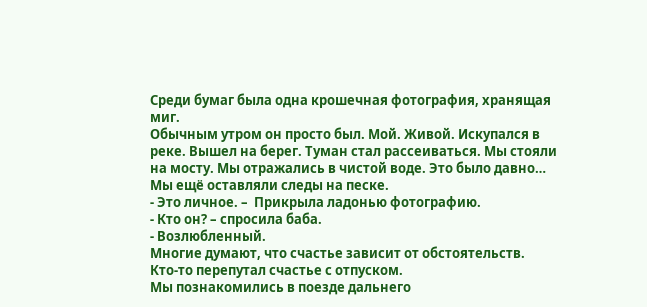Среди бумаг была одна крошечная фотография, хранящая миг.
Обычным утром он просто был. Мой. Живой. Искупался в реке. Вышел на берег. Туман стал рассеиваться. Мы стояли на мосту. Мы отражались в чистой воде. Это было давно… Мы ещё оставляли следы на песке.
- Это личное. –  Прикрыла ладонью фотографию.
- Кто он? – спросила баба.
- Возлюбленный.
Многие думают, что счастье зависит от обстоятельств.
Кто-то перепутал счастье с отпуском.
Мы познакомились в поезде дальнего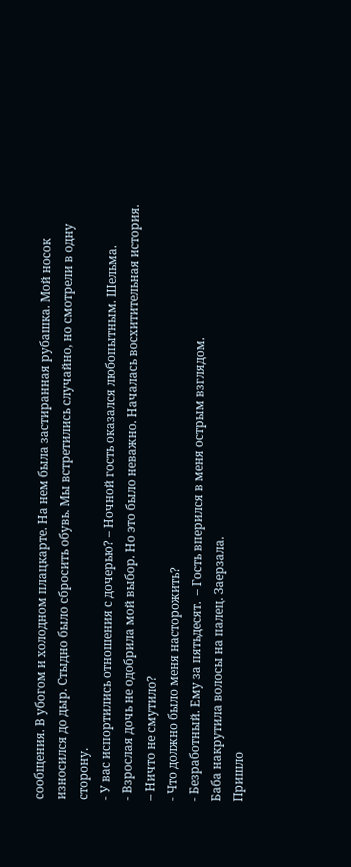сообщения. В убогом и холодном плацкарте. На нем была застиранная рубашка. Мой носок износился до дыр. Стыдно было сбросить обувь. Мы встретились случайно, но смотрели в одну сторону.
- У вас испортились отношения с дочерью? – Ночной гость оказался любопытным. Шельма.
- Взрослая дочь не одобрила мой выбор. Но это было неважно. Началась восхитительная история.
– Ничто не смутило?
- Что должно было меня насторожить?
- Безработный. Ему за пятьдесят.  – Гость вперился в меня острым взглядом.
Баба накрутила волосы на палец. Заерзала.
Пришло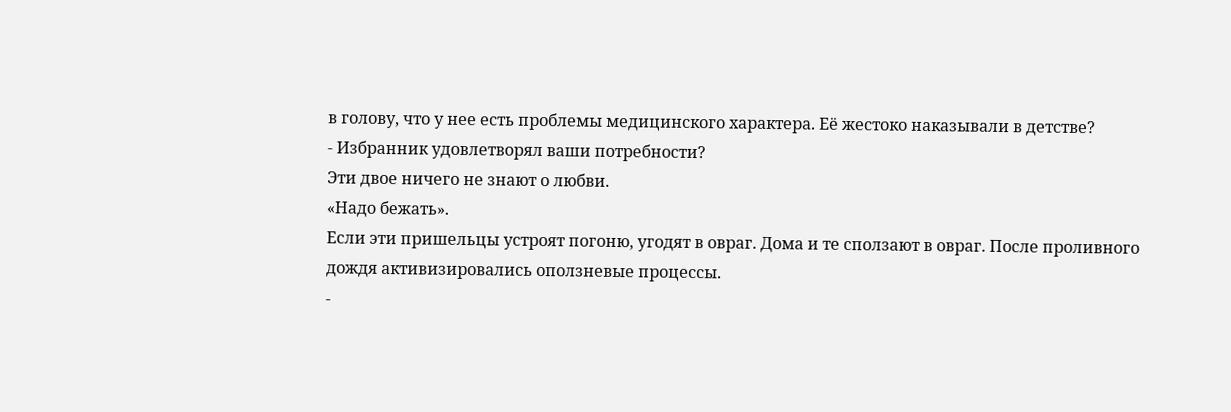в голову, что у нее есть проблемы медицинского характера. Её жестоко наказывали в детстве?
- Избранник удовлетворял ваши потребности?
Эти двое ничего не знают о любви.
«Надо бежать».
Если эти пришельцы устроят погоню, угодят в овраг. Дома и те сползают в овраг. После проливного дождя активизировались оползневые процессы.
-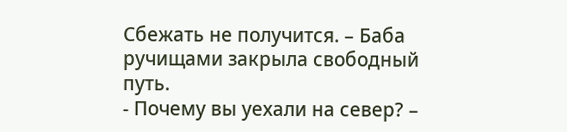Сбежать не получится. – Баба ручищами закрыла свободный путь.
- Почему вы уехали на север? –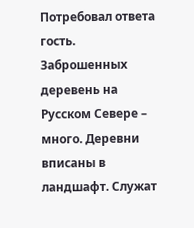Потребовал ответа гость.
Заброшенных деревень на Русском Севере – много. Деревни вписаны в ландшафт. Служат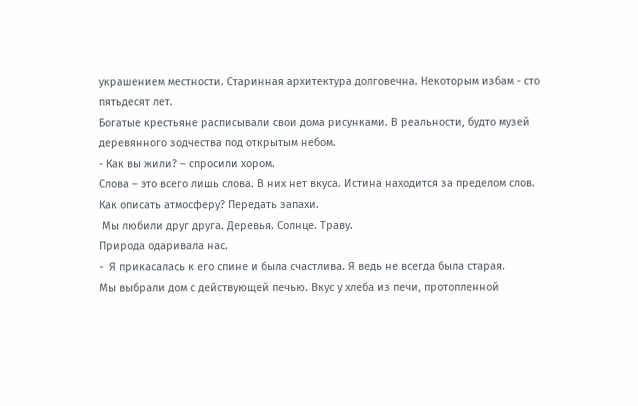украшением местности. Старинная архитектура долговечна. Некоторым избам - сто пятьдесят лет.
Богатые крестьяне расписывали свои дома рисунками. В реальности, будто музей деревянного зодчества под открытым небом.
- Как вы жили? – спросили хором.
Слова – это всего лишь слова. В них нет вкуса. Истина находится за пределом слов.  Как описать атмосферу? Передать запахи.
 Мы любили друг друга. Деревья. Солнце. Траву.
Природа одаривала нас.
-  Я прикасалась к его спине и была счастлива. Я ведь не всегда была старая.
Мы выбрали дом с действующей печью. Вкус у хлеба из печи, протопленной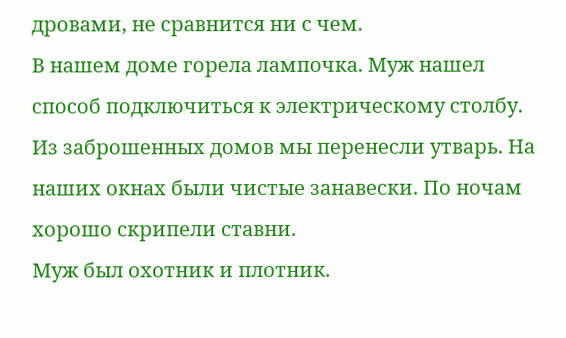дровами, не сравнится ни с чем.
В нашем доме горела лампочка. Муж нашел способ подключиться к электрическому столбу.
Из заброшенных домов мы перенесли утварь. На наших окнах были чистые занавески. По ночам хорошо скрипели ставни.
Муж был охотник и плотник.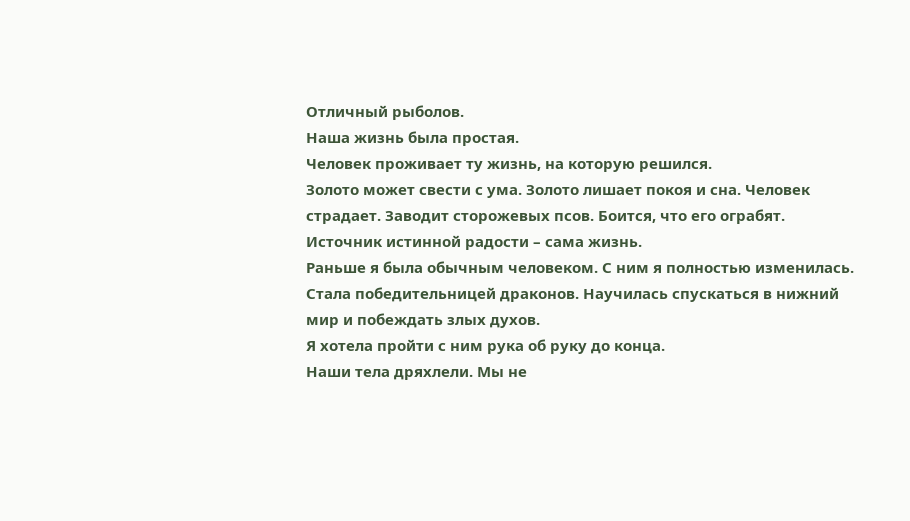Отличный рыболов.
Наша жизнь была простая.
Человек проживает ту жизнь, на которую решился.
Золото может свести с ума. Золото лишает покоя и сна. Человек страдает. Заводит сторожевых псов. Боится, что его ограбят.
Источник истинной радости – сама жизнь.
Раньше я была обычным человеком. С ним я полностью изменилась. Стала победительницей драконов. Научилась спускаться в нижний мир и побеждать злых духов.
Я хотела пройти с ним рука об руку до конца.
Наши тела дряхлели. Мы не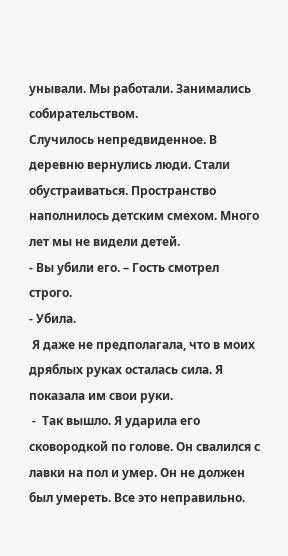унывали. Мы работали. Занимались собирательством.
Случилось непредвиденное. В деревню вернулись люди. Стали обустраиваться. Пространство наполнилось детским смехом. Много лет мы не видели детей.
- Вы убили его. – Гость смотрел строго.
- Убила.
 Я даже не предполагала, что в моих дряблых руках осталась сила. Я показала им свои руки.
 -  Так вышло. Я ударила его сковородкой по голове. Он свалился с лавки на пол и умер. Он не должен был умереть. Все это неправильно.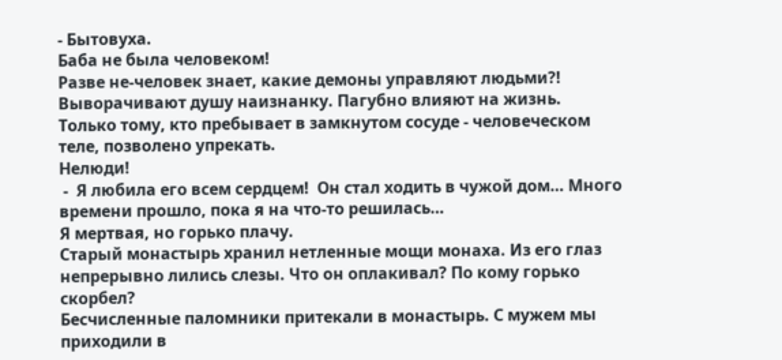- Бытовуха.
Баба не была человеком!
Разве не-человек знает, какие демоны управляют людьми?!  Выворачивают душу наизнанку. Пагубно влияют на жизнь.
Только тому, кто пребывает в замкнутом сосуде - человеческом теле, позволено упрекать.
Нелюди!
 -  Я любила его всем сердцем!  Он стал ходить в чужой дом… Много времени прошло, пока я на что-то решилась…
Я мертвая, но горько плачу.
Старый монастырь хранил нетленные мощи монаха. Из его глаз непрерывно лились слезы. Что он оплакивал? По кому горько скорбел?
Бесчисленные паломники притекали в монастырь. С мужем мы приходили в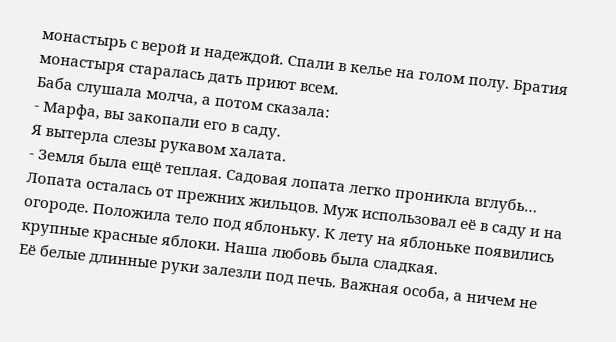монастырь с верой и надеждой. Спали в келье на голом полу. Братия монастыря старалась дать приют всем.
Баба слушала молча, а потом сказала:
- Марфа, вы закопали его в саду.
Я вытерла слезы рукавом халата.
- Земля была ещё теплая. Садовая лопата легко проникла вглубь…
Лопата осталась от прежних жильцов. Муж использовал её в саду и на огороде. Положила тело под яблоньку. К лету на яблоньке появились крупные красные яблоки. Наша любовь была сладкая.
Её белые длинные руки залезли под печь. Важная особа, а ничем не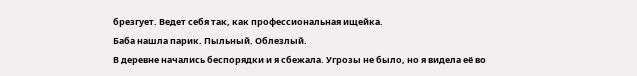брезгует. Ведет себя так, как профессиональная ищейка.
Баба нашла парик. Пыльный. Облезлый.
В деревне начались беспорядки и я сбежала. Угрозы не было, но я видела её во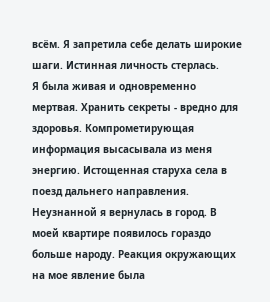всём. Я запретила себе делать широкие шаги. Истинная личность стерлась.
Я была живая и одновременно мертвая. Хранить секреты - вредно для здоровья. Компрометирующая информация высасывала из меня энергию. Истощенная старуха села в поезд дальнего направления.
Неузнанной я вернулась в город. В моей квартире появилось гораздо больше народу. Реакция окружающих на мое явление была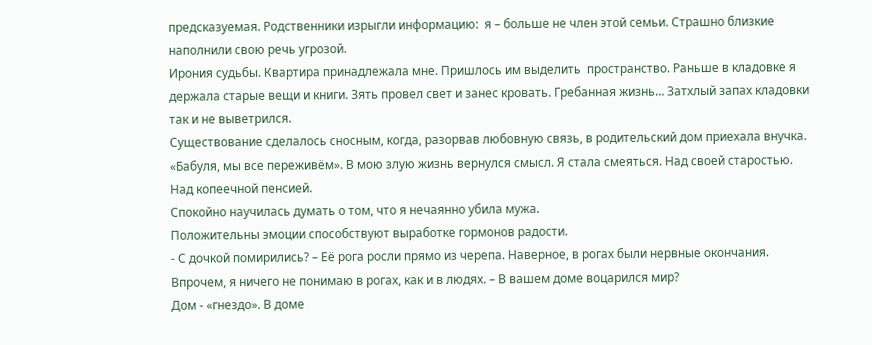предсказуемая. Родственники изрыгли информацию:  я – больше не член этой семьи. Страшно близкие наполнили свою речь угрозой.
Ирония судьбы. Квартира принадлежала мне. Пришлось им выделить  пространство. Раньше в кладовке я держала старые вещи и книги. Зять провел свет и занес кровать. Гребанная жизнь… Затхлый запах кладовки так и не выветрился.
Существование сделалось сносным, когда, разорвав любовную связь, в родительский дом приехала внучка. «Бабуля, мы все переживём». В мою злую жизнь вернулся смысл. Я стала смеяться. Над своей старостью. Над копеечной пенсией.
Спокойно научилась думать о том, что я нечаянно убила мужа.
Положительны эмоции способствуют выработке гормонов радости.
- С дочкой помирились? – Её рога росли прямо из черепа. Наверное, в рогах были нервные окончания. Впрочем, я ничего не понимаю в рогах, как и в людях. – В вашем доме воцарился мир?
Дом - «гнездо». В доме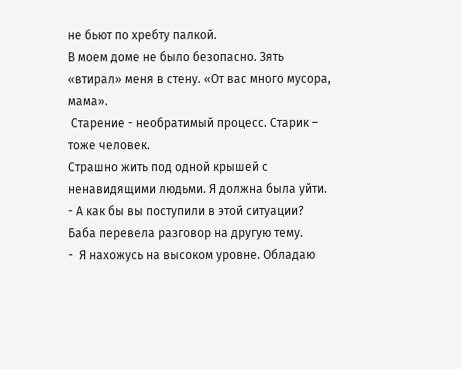не бьют по хребту палкой.
В моем доме не было безопасно. Зять «втирал» меня в стену. «От вас много мусора, мама».
 Старение - необратимый процесс. Старик – тоже человек.
Страшно жить под одной крышей с ненавидящими людьми. Я должна была уйти.
- А как бы вы поступили в этой ситуации?
Баба перевела разговор на другую тему.
-  Я нахожусь на высоком уровне. Обладаю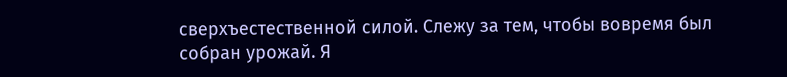сверхъестественной силой. Слежу за тем, чтобы вовремя был собран урожай. Я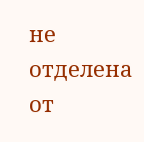не отделена от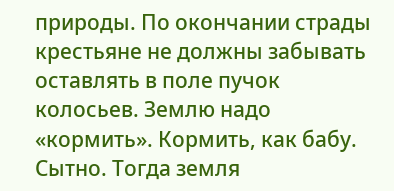природы. По окончании страды крестьяне не должны забывать оставлять в поле пучок колосьев. Землю надо «кормить». Кормить, как бабу. Сытно. Тогда земля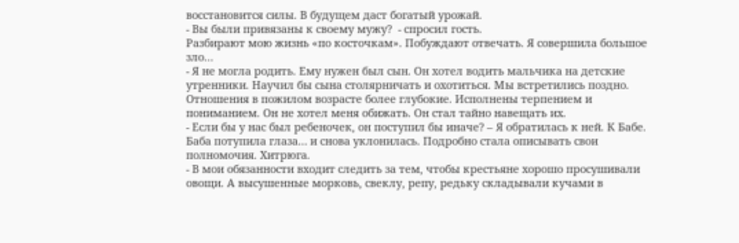восстановится силы. В будущем даст богатый урожай.
- Вы были привязаны к своему мужу?  - спросил гость.
Разбирают мою жизнь «по косточкам». Побуждают отвечать. Я совершила большое зло…
- Я не могла родить. Ему нужен был сын. Он хотел водить мальчика на детские утренники. Научил бы сына столярничать и охотиться. Мы встретились поздно.
Отношения в пожилом возрасте более глубокие. Исполнены терпением и пониманием. Он не хотел меня обижать. Он стал тайно навещать их.
- Если бы у нас был ребеночек, он поступил бы иначе? – Я обратилась к ней. К Бабе.
Баба потупила глаза… и снова уклонилась. Подробно стала описывать свои полномочия. Хитрюга.
- В мои обязанности входит следить за тем, чтобы крестьяне хорошо просушивали овощи. А высушенные морковь, свеклу, репу, редьку складывали кучами в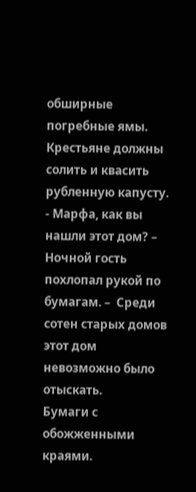обширные погребные ямы. Крестьяне должны солить и квасить рубленную капусту.
- Марфа, как вы нашли этот дом? – Ночной гость похлопал рукой по бумагам. –  Среди сотен старых домов этот дом невозможно было отыскать.
Бумаги с обожженными краями.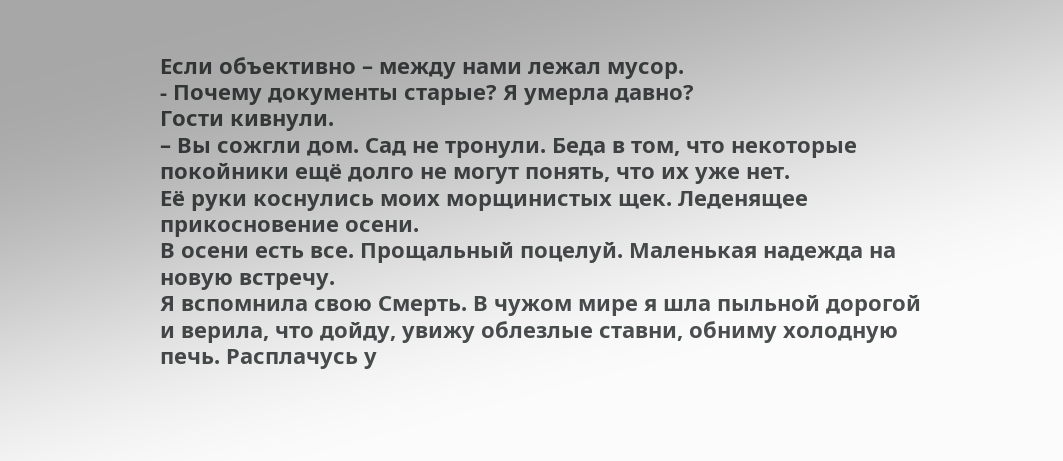Если объективно – между нами лежал мусор.
- Почему документы старые? Я умерла давно?
Гости кивнули.
– Вы сожгли дом. Сад не тронули. Беда в том, что некоторые покойники ещё долго не могут понять, что их уже нет.
Её руки коснулись моих морщинистых щек. Леденящее прикосновение осени.
В осени есть все. Прощальный поцелуй. Маленькая надежда на новую встречу.
Я вспомнила свою Смерть. В чужом мире я шла пыльной дорогой и верила, что дойду, увижу облезлые ставни, обниму холодную печь. Расплачусь у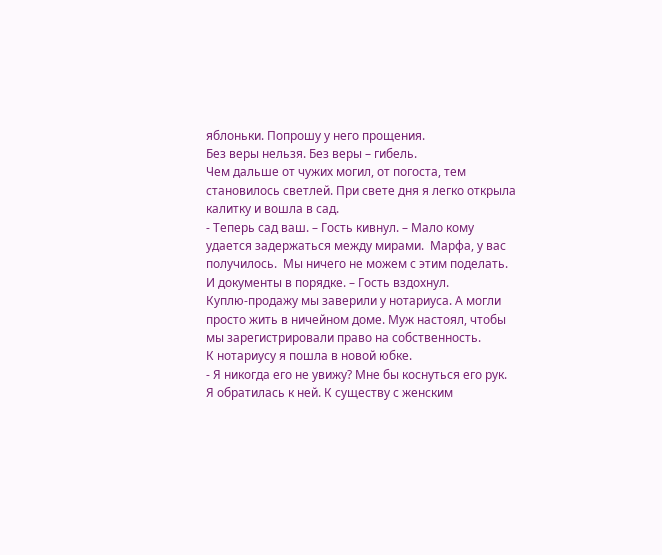яблоньки. Попрошу у него прощения.
Без веры нельзя. Без веры – гибель.
Чем дальше от чужих могил, от погоста, тем становилось светлей. При свете дня я легко открыла калитку и вошла в сад.
- Теперь сад ваш. – Гость кивнул. – Мало кому удается задержаться между мирами.  Марфа, у вас получилось.  Мы ничего не можем с этим поделать. И документы в порядке. – Гость вздохнул.
Куплю-продажу мы заверили у нотариуса. А могли просто жить в ничейном доме. Муж настоял, чтобы мы зарегистрировали право на собственность.
К нотариусу я пошла в новой юбке.
- Я никогда его не увижу? Мне бы коснуться его рук.
Я обратилась к ней. К существу с женским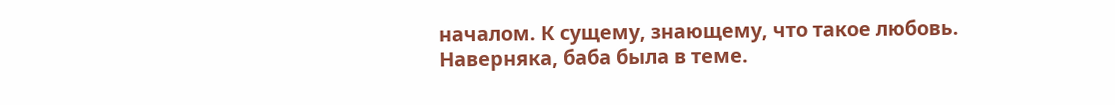началом. К сущему, знающему, что такое любовь. Наверняка, баба была в теме.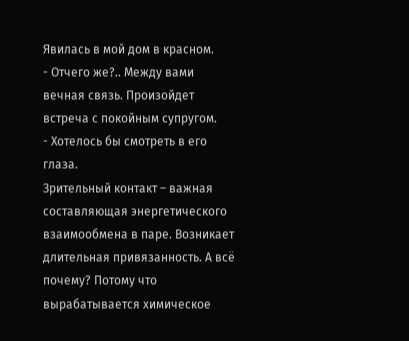Явилась в мой дом в красном.
- Отчего же?.. Между вами вечная связь. Произойдет встреча с покойным супругом.
- Хотелось бы смотреть в его глаза.
Зрительный контакт – важная составляющая энергетического взаимообмена в паре. Возникает длительная привязанность. А всё почему? Потому что вырабатывается химическое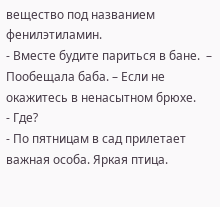вещество под названием фенилэтиламин.
- Вместе будите париться в бане.  – Пообещала баба. – Если не окажитесь в ненасытном брюхе.
- Где?
- По пятницам в сад прилетает важная особа. Яркая птица.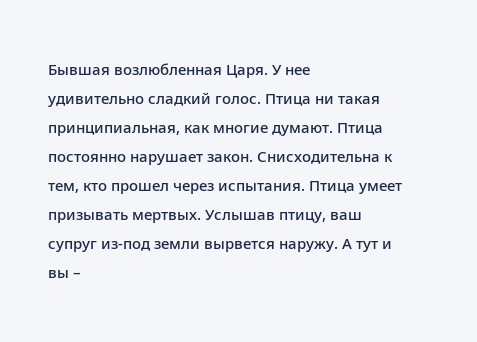Бывшая возлюбленная Царя. У нее удивительно сладкий голос. Птица ни такая принципиальная, как многие думают. Птица постоянно нарушает закон. Снисходительна к тем, кто прошел через испытания. Птица умеет призывать мертвых. Услышав птицу, ваш супруг из-под земли вырвется наружу. А тут и вы –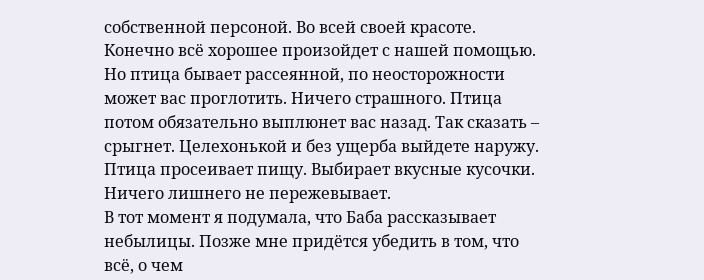собственной персоной. Во всей своей красоте. Конечно всё хорошее произойдет с нашей помощью. Но птица бывает рассеянной, по неосторожности может вас проглотить. Ничего страшного. Птица потом обязательно выплюнет вас назад. Так сказать – срыгнет. Целехонькой и без ущерба выйдете наружу. Птица просеивает пищу. Выбирает вкусные кусочки. Ничего лишнего не пережевывает.
В тот момент я подумала, что Баба рассказывает небылицы. Позже мне придётся убедить в том, что всё, о чем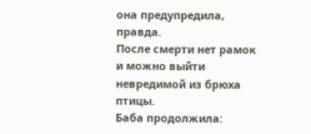она предупредила, правда.
После смерти нет рамок и можно выйти невредимой из брюха птицы.
Баба продолжила: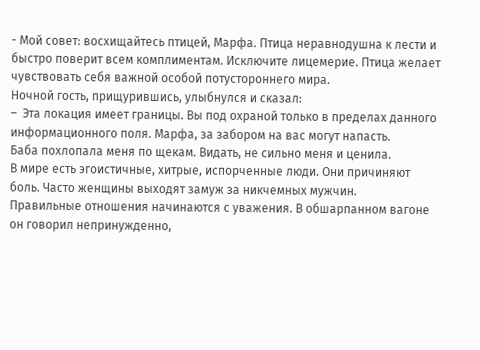- Мой совет: восхищайтесь птицей, Марфа. Птица неравнодушна к лести и быстро поверит всем комплиментам. Исключите лицемерие. Птица желает чувствовать себя важной особой потустороннего мира.
Ночной гость, прищурившись, улыбнулся и сказал:
–  Эта локация имеет границы. Вы под охраной только в пределах данного информационного поля. Марфа, за забором на вас могут напасть.
Баба похлопала меня по щекам. Видать, не сильно меня и ценила.
В мире есть эгоистичные, хитрые, испорченные люди. Они причиняют боль. Часто женщины выходят замуж за никчемных мужчин.
Правильные отношения начинаются с уважения. В обшарпанном вагоне он говорил непринужденно,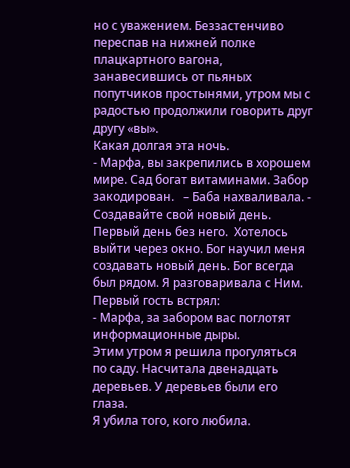но с уважением. Беззастенчиво переспав на нижней полке плацкартного вагона, занавесившись от пьяных попутчиков простынями, утром мы с радостью продолжили говорить друг другу «вы».
Какая долгая эта ночь.
- Марфа, вы закрепились в хорошем мире. Сад богат витаминами. Забор закодирован.   – Баба нахваливала. - Создавайте свой новый день.
Первый день без него.  Хотелось выйти через окно. Бог научил меня создавать новый день. Бог всегда был рядом. Я разговаривала с Ним.
Первый гость встрял:
- Марфа, за забором вас поглотят информационные дыры.
Этим утром я решила прогуляться по саду. Насчитала двенадцать деревьев. У деревьев были его глаза.
Я убила того, кого любила.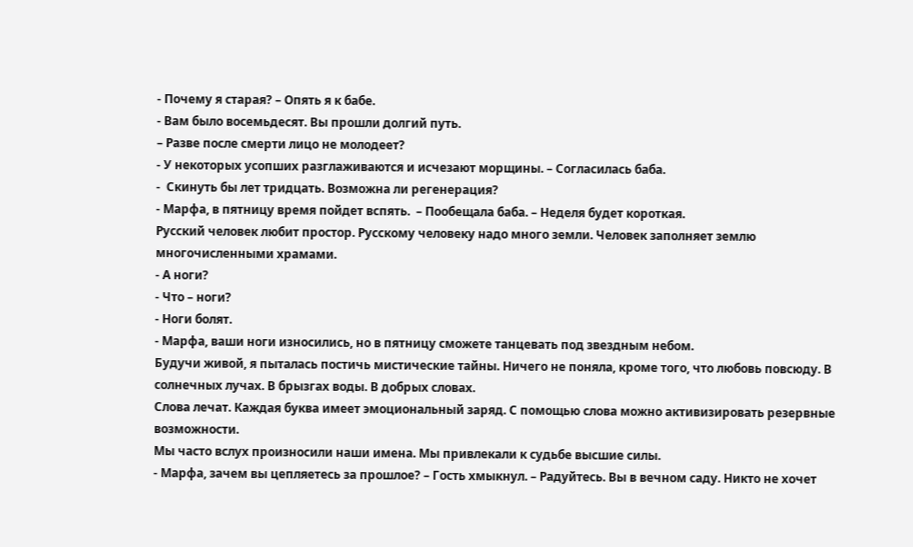- Почему я старая? – Опять я к бабе.
- Вам было восемьдесят. Вы прошли долгий путь.
– Разве после смерти лицо не молодеет?
- У некоторых усопших разглаживаются и исчезают морщины. – Согласилась баба.
-  Скинуть бы лет тридцать. Возможна ли регенерация?
- Марфа, в пятницу время пойдет вспять.  – Пообещала баба. – Неделя будет короткая.
Русский человек любит простор. Русскому человеку надо много земли. Человек заполняет землю многочисленными храмами.
- А ноги?
- Что – ноги?
- Ноги болят.
- Марфа, ваши ноги износились, но в пятницу сможете танцевать под звездным небом.
Будучи живой, я пыталась постичь мистические тайны. Ничего не поняла, кроме того, что любовь повсюду. В солнечных лучах. В брызгах воды. В добрых словах.
Слова лечат. Каждая буква имеет эмоциональный заряд. С помощью слова можно активизировать резервные возможности.
Мы часто вслух произносили наши имена. Мы привлекали к судьбе высшие силы.
- Марфа, зачем вы цепляетесь за прошлое? – Гость хмыкнул. – Радуйтесь. Вы в вечном саду. Никто не хочет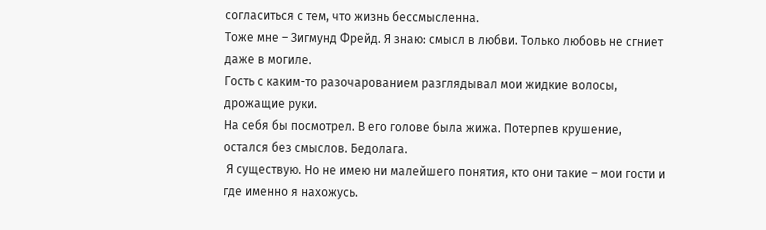согласиться с тем, что жизнь бессмысленна.
Тоже мне – Зигмунд Фрейд. Я знаю: смысл в любви. Только любовь не сгниет даже в могиле.
Гость с каким-то разочарованием разглядывал мои жидкие волосы, дрожащие руки.
На себя бы посмотрел. В его голове была жижа. Потерпев крушение, остался без смыслов. Бедолага.
 Я существую. Но не имею ни малейшего понятия, кто они такие – мои гости и где именно я нахожусь.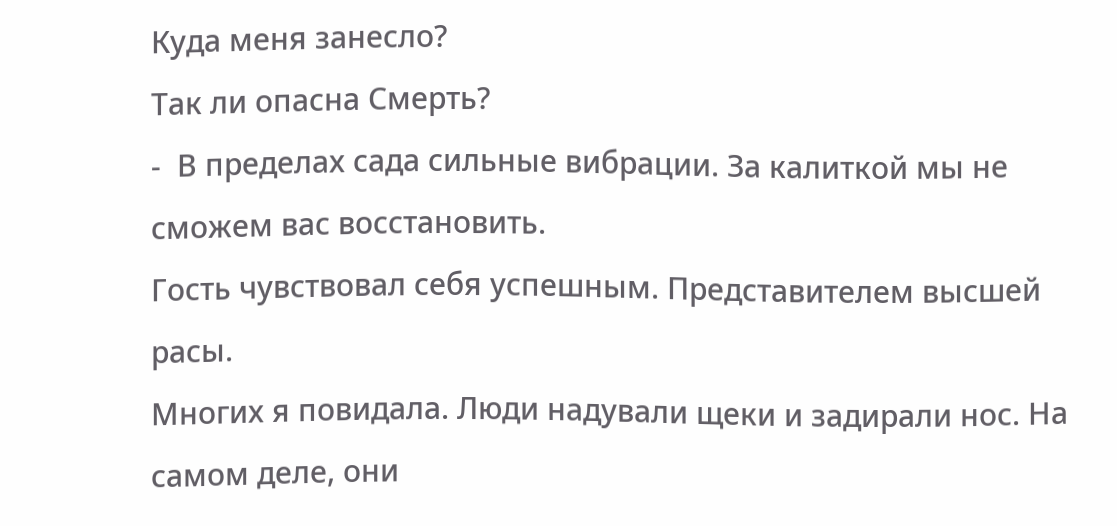Куда меня занесло?
Так ли опасна Смерть?
-  В пределах сада сильные вибрации. За калиткой мы не сможем вас восстановить.
Гость чувствовал себя успешным. Представителем высшей расы.
Многих я повидала. Люди надували щеки и задирали нос. На самом деле, они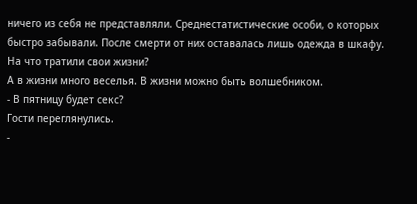ничего из себя не представляли. Среднестатистические особи, о которых быстро забывали. После смерти от них оставалась лишь одежда в шкафу.
На что тратили свои жизни?
А в жизни много веселья. В жизни можно быть волшебником.
- В пятницу будет секс?
Гости переглянулись.
-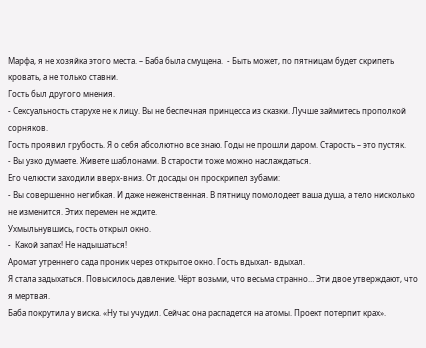Марфа, я не хозяйка этого места. – Баба была смущена.  - Быть может, по пятницам будет скрипеть кровать, а не только ставни.
Гость был другого мнения.
- Сексуальность старухе не к лицу. Вы не беспечная принцесса из сказки. Лучше займитесь прополкой сорняков.
Гость проявил грубость. Я о себя абсолютно все знаю. Годы не прошли даром. Старость – это пустяк.
- Вы узко думаете. Живете шаблонами. В старости тоже можно наслаждаться.
Его челюсти заходили вверх-вниз. От досады он проскрипел зубами:
- Вы совершенно негибкая. И даже неженственная. В пятницу помолодеет ваша душа, а тело нисколько не изменится. Этих перемен не ждите.
Ухмыльнувшись, гость открыл окно.
-  Какой запах! Не надышаться!
Аромат утреннего сада проник через открытое окно. Гость вдыхал- вдыхал.
Я стала задыхаться. Повысилось давление. Чёрт возьми, что весьма странно… Эти двое утверждают, что я мертвая.
Баба покрутила у виска. «Ну ты учудил. Сейчас она распадется на атомы. Проект потерпит крах».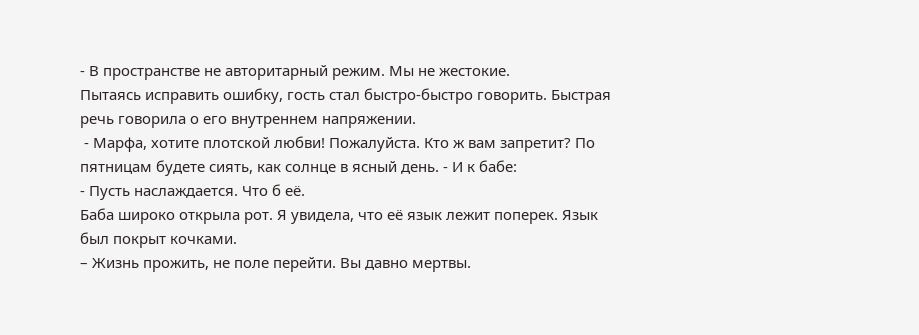- В пространстве не авторитарный режим. Мы не жестокие.
Пытаясь исправить ошибку, гость стал быстро-быстро говорить. Быстрая речь говорила о его внутреннем напряжении.
 - Марфа, хотите плотской любви! Пожалуйста. Кто ж вам запретит? По пятницам будете сиять, как солнце в ясный день. - И к бабе:
- Пусть наслаждается. Что б её.
Баба широко открыла рот. Я увидела, что её язык лежит поперек. Язык был покрыт кочками.
– Жизнь прожить, не поле перейти. Вы давно мертвы.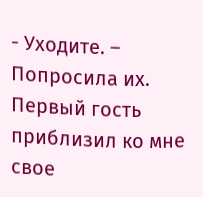- Уходите. – Попросила их.
Первый гость приблизил ко мне свое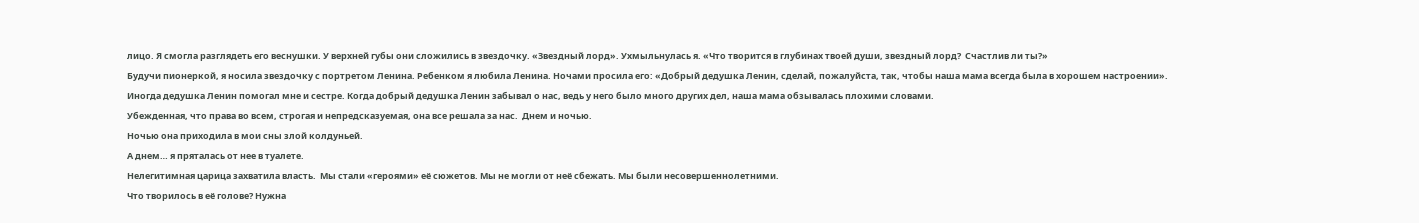лицо. Я смогла разглядеть его веснушки. У верхней губы они сложились в звездочку. «Звездный лорд». Ухмыльнулась я. «Что творится в глубинах твоей души, звездный лорд?  Счастлив ли ты?»
Будучи пионеркой, я носила звездочку с портретом Ленина. Ребенком я любила Ленина. Ночами просила его: «Добрый дедушка Ленин, сделай, пожалуйста, так, чтобы наша мама всегда была в хорошем настроении».
Иногда дедушка Ленин помогал мне и сестре. Когда добрый дедушка Ленин забывал о нас, ведь у него было много других дел, наша мама обзывалась плохими словами.
Убежденная, что права во всем, строгая и непредсказуемая, она все решала за нас.  Днем и ночью.
Ночью она приходила в мои сны злой колдуньей.
А днем… я пряталась от нее в туалете.
Нелегитимная царица захватила власть.  Мы стали «героями» её сюжетов. Мы не могли от неё сбежать. Мы были несовершеннолетними.
Что творилось в её голове? Нужна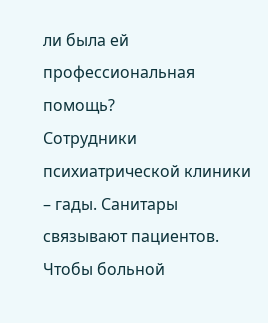ли была ей профессиональная помощь?
Сотрудники психиатрической клиники – гады. Санитары связывают пациентов. Чтобы больной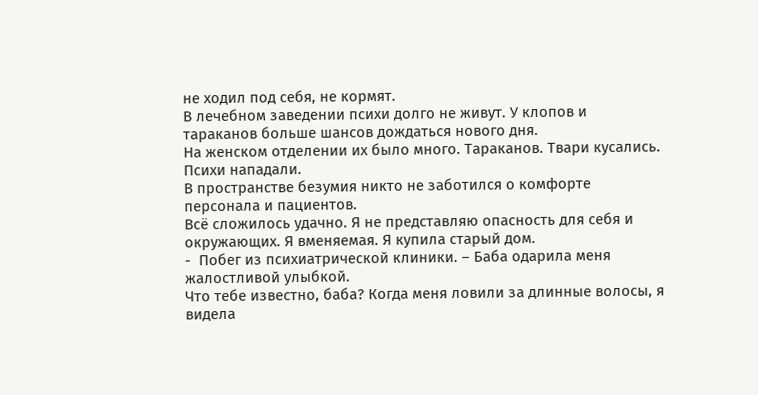не ходил под себя, не кормят.
В лечебном заведении психи долго не живут. У клопов и тараканов больше шансов дождаться нового дня.
На женском отделении их было много. Тараканов. Твари кусались.
Психи нападали.
В пространстве безумия никто не заботился о комфорте персонала и пациентов.
Всё сложилось удачно. Я не представляю опасность для себя и окружающих. Я вменяемая. Я купила старый дом.
-  Побег из психиатрической клиники. – Баба одарила меня жалостливой улыбкой.
Что тебе известно, баба? Когда меня ловили за длинные волосы, я видела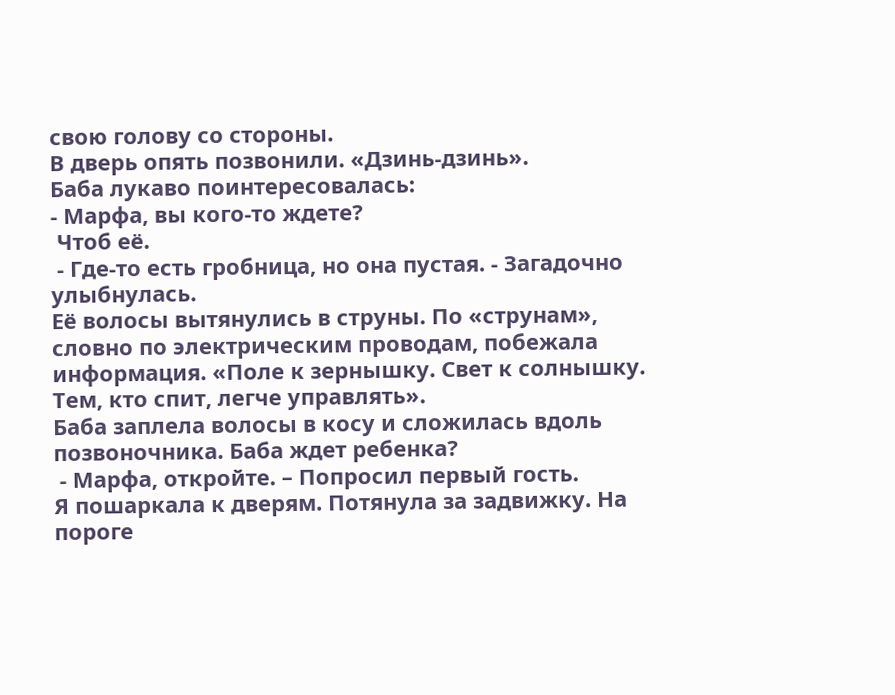свою голову со стороны.
В дверь опять позвонили. «Дзинь-дзинь».
Баба лукаво поинтересовалась:
- Марфа, вы кого-то ждете?
 Чтоб её.
 - Где-то есть гробница, но она пустая. - Загадочно улыбнулась.
Её волосы вытянулись в струны. По «струнам», словно по электрическим проводам, побежала информация. «Поле к зернышку. Свет к солнышку. Тем, кто спит, легче управлять».
Баба заплела волосы в косу и сложилась вдоль позвоночника. Баба ждет ребенка?
 - Марфа, откройте. – Попросил первый гость.
Я пошаркала к дверям. Потянула за задвижку. На пороге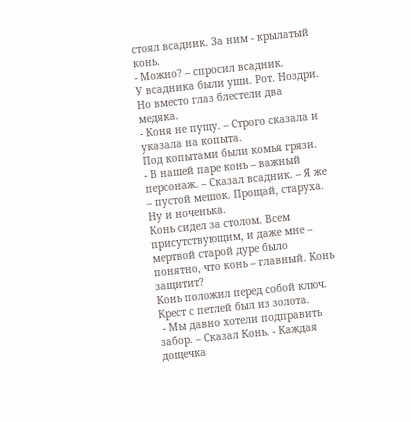стоял всадник. За ним - крылатый конь.
- Можно? – спросил всадник.
У всадника были уши. Рот. Ноздри. Но вместо глаз блестели два медяка.
- Коня не пущу. – Строго сказала и указала на копыта.
Под копытами были комья грязи.
- В нашей паре конь – важный персонаж. – Сказал всадник. – Я же – пустой мешок. Прощай, старуха.
Ну и ноченька.
Конь сидел за столом. Всем присутствующим, и даже мне – мертвой старой дуре было понятно, что конь – главный. Конь защитит?
Конь положил перед собой ключ. Крест с петлей был из золота.
 - Мы давно хотели подправить забор. – Сказал Конь. - Каждая дощечка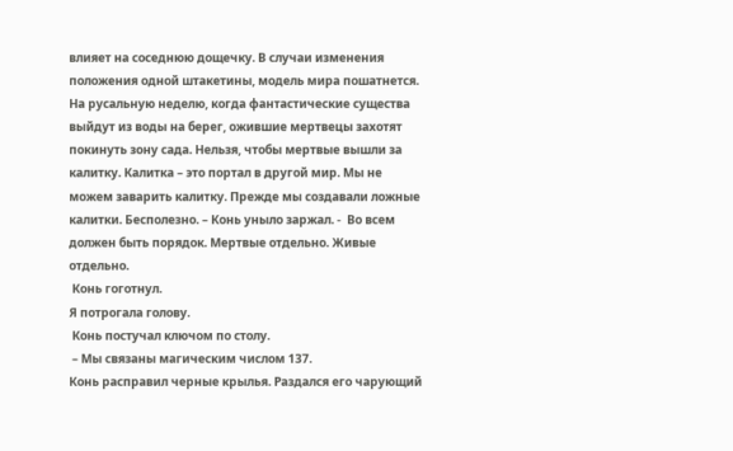влияет на соседнюю дощечку. В случаи изменения положения одной штакетины, модель мира пошатнется. На русальную неделю, когда фантастические существа выйдут из воды на берег, ожившие мертвецы захотят покинуть зону сада. Нельзя, чтобы мертвые вышли за калитку. Калитка – это портал в другой мир. Мы не можем заварить калитку. Прежде мы создавали ложные калитки. Бесполезно. – Конь уныло заржал. -  Во всем должен быть порядок. Мертвые отдельно. Живые отдельно.
 Конь гоготнул.
Я потрогала голову.
 Конь постучал ключом по столу.
 – Мы связаны магическим числом 137.
Конь расправил черные крылья. Раздался его чарующий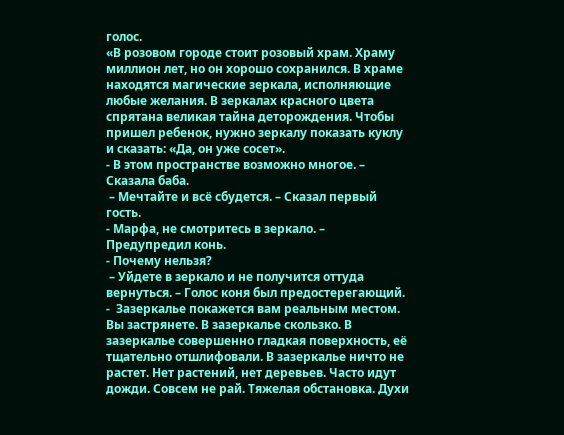голос.
«В розовом городе стоит розовый храм. Храму миллион лет, но он хорошо сохранился. В храме находятся магические зеркала, исполняющие любые желания. В зеркалах красного цвета спрятана великая тайна деторождения. Чтобы пришел ребенок, нужно зеркалу показать куклу и сказать: «Да, он уже сосет».
- В этом пространстве возможно многое. – Сказала баба.
 – Мечтайте и всё сбудется. – Сказал первый гость.
- Марфа, не смотритесь в зеркало. – Предупредил конь.
- Почему нельзя?
 – Уйдете в зеркало и не получится оттуда вернуться. – Голос коня был предостерегающий. -  Зазеркалье покажется вам реальным местом. Вы застрянете. В зазеркалье скользко. В зазеркалье совершенно гладкая поверхность, её тщательно отшлифовали. В зазеркалье ничто не растет. Нет растений, нет деревьев. Часто идут дожди. Совсем не рай. Тяжелая обстановка. Духи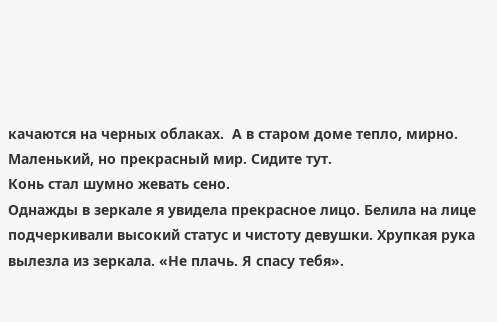качаются на черных облаках.  А в старом доме тепло, мирно. Маленький, но прекрасный мир. Сидите тут.
Конь стал шумно жевать сено.
Однажды в зеркале я увидела прекрасное лицо. Белила на лице подчеркивали высокий статус и чистоту девушки. Хрупкая рука вылезла из зеркала. «Не плачь. Я спасу тебя».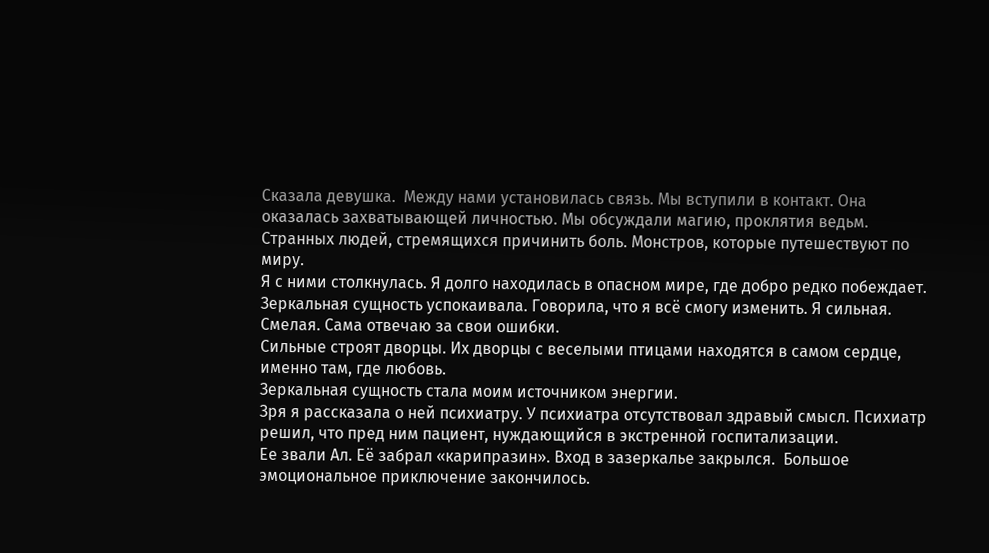Сказала девушка.  Между нами установилась связь. Мы вступили в контакт. Она оказалась захватывающей личностью. Мы обсуждали магию, проклятия ведьм. Странных людей, стремящихся причинить боль. Монстров, которые путешествуют по миру.
Я с ними столкнулась. Я долго находилась в опасном мире, где добро редко побеждает.
Зеркальная сущность успокаивала. Говорила, что я всё смогу изменить. Я сильная. Смелая. Сама отвечаю за свои ошибки.
Сильные строят дворцы. Их дворцы с веселыми птицами находятся в самом сердце, именно там, где любовь.
Зеркальная сущность стала моим источником энергии.
Зря я рассказала о ней психиатру. У психиатра отсутствовал здравый смысл. Психиатр решил, что пред ним пациент, нуждающийся в экстренной госпитализации.
Ее звали Ал. Её забрал «карипразин». Вход в зазеркалье закрылся.  Большое эмоциональное приключение закончилось.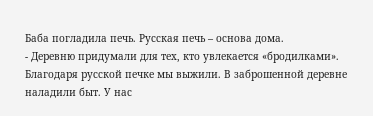Баба погладила печь. Русская печь – основа дома.
- Деревню придумали для тех, кто увлекается «бродилками».
Благодаря русской печке мы выжили. В заброшенной деревне наладили быт. У нас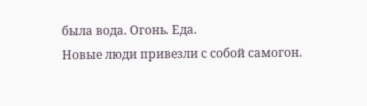была вода. Огонь. Еда.
Новые люди привезли с собой самогон.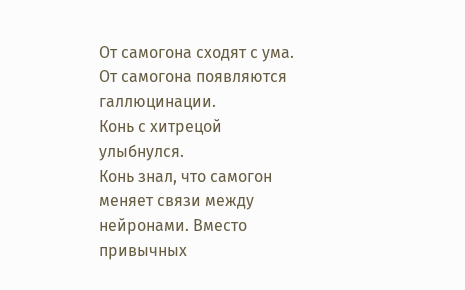От самогона сходят с ума. От самогона появляются галлюцинации.
Конь с хитрецой улыбнулся.
Конь знал, что самогон меняет связи между нейронами. Вместо привычных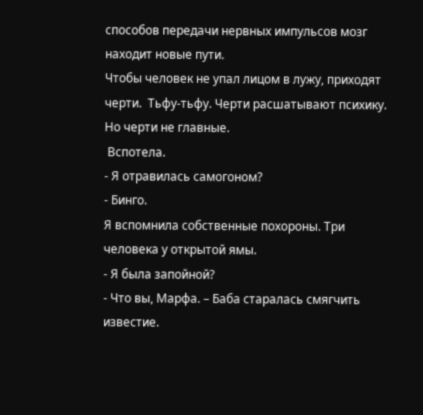способов передачи нервных импульсов мозг находит новые пути.
Чтобы человек не упал лицом в лужу, приходят черти.  Тьфу-тьфу. Черти расшатывают психику. Но черти не главные.
 Вспотела.
- Я отравилась самогоном?
- Бинго.
Я вспомнила собственные похороны. Три человека у открытой ямы.
- Я была запойной?
- Что вы, Марфа. – Баба старалась смягчить известие.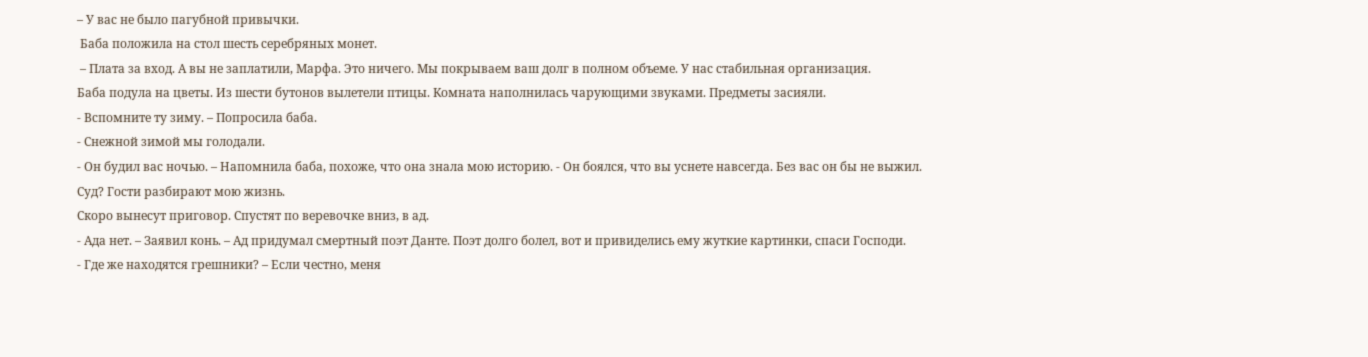– У вас не было пагубной привычки.
 Баба положила на стол шесть серебряных монет.
 – Плата за вход. А вы не заплатили, Марфа. Это ничего. Мы покрываем ваш долг в полном объеме. У нас стабильная организация.
Баба подула на цветы. Из шести бутонов вылетели птицы. Комната наполнилась чарующими звуками. Предметы засияли.
- Вспомните ту зиму. – Попросила баба.
- Снежной зимой мы голодали.
- Он будил вас ночью. – Напомнила баба, похоже, что она знала мою историю. - Он боялся, что вы уснете навсегда. Без вас он бы не выжил.
Суд? Гости разбирают мою жизнь.
Скоро вынесут приговор. Спустят по веревочке вниз, в ад.
- Ада нет. – Заявил конь. – Ад придумал смертный поэт Данте. Поэт долго болел, вот и привиделись ему жуткие картинки, спаси Господи.
- Где же находятся грешники? – Если честно, меня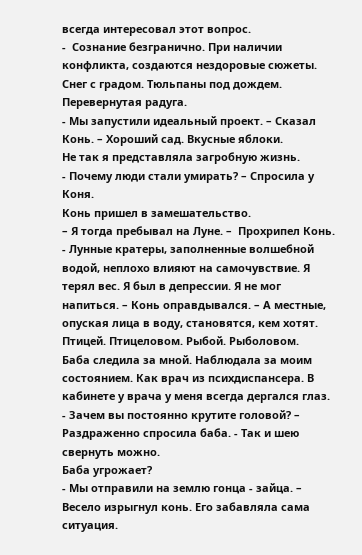всегда интересовал этот вопрос.
-  Сознание безгранично. При наличии конфликта, создаются нездоровые сюжеты. Снег с градом. Тюльпаны под дождем. Перевернутая радуга.
- Мы запустили идеальный проект. – Сказал Конь. – Хороший сад. Вкусные яблоки.
Не так я представляла загробную жизнь.
- Почему люди стали умирать? – Спросила у Коня.
Конь пришел в замешательство.
– Я тогда пребывал на Луне. –  Прохрипел Конь. - Лунные кратеры, заполненные волшебной водой, неплохо влияют на самочувствие. Я терял вес. Я был в депрессии. Я не мог напиться. – Конь оправдывался. – А местные, опуская лица в воду, становятся, кем хотят. Птицей. Птицеловом. Рыбой. Рыболовом.
Баба следила за мной. Наблюдала за моим состоянием. Как врач из психдиспансера. В кабинете у врача у меня всегда дергался глаз.
- Зачем вы постоянно крутите головой? – Раздраженно спросила баба. - Так и шею свернуть можно.
Баба угрожает?
- Мы отправили на землю гонца - зайца. – Весело изрыгнул конь. Его забавляла сама ситуация.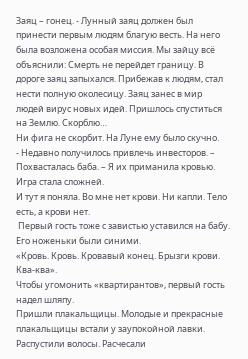Заяц – гонец. - Лунный заяц должен был принести первым людям благую весть. На него была возложена особая миссия. Мы зайцу всё объяснили: Смерть не перейдет границу. В дороге заяц запыхался. Прибежав к людям, стал нести полную околесицу. Заяц занес в мир людей вирус новых идей. Пришлось спуститься на Землю. Скорблю…
Ни фига не скорбит. На Луне ему было скучно.
- Недавно получилось привлечь инвесторов. – Похвасталась баба. – Я их приманила кровью. Игра стала сложней.
И тут я поняла. Во мне нет крови. Ни капли. Тело есть, а крови нет.
 Первый гость тоже с завистью уставился на бабу. Его ноженьки были синими.
«Кровь. Кровь. Кровавый конец. Брызги крови. Ква-ква».
Чтобы угомонить «квартирантов», первый гость надел шляпу.
Пришли плакальщицы. Молодые и прекрасные плакальщицы встали у заупокойной лавки.  Распустили волосы. Расчесали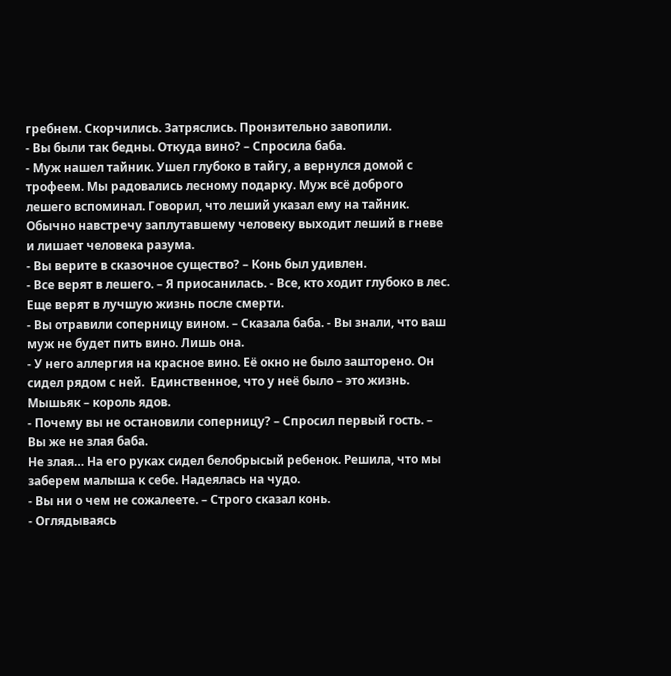гребнем. Скорчились. Затряслись. Пронзительно завопили.
- Вы были так бедны. Откуда вино? – Спросила баба.
- Муж нашел тайник. Ушел глубоко в тайгу, а вернулся домой с трофеем. Мы радовались лесному подарку. Муж всё доброго лешего вспоминал. Говорил, что леший указал ему на тайник. Обычно навстречу заплутавшему человеку выходит леший в гневе и лишает человека разума.
- Вы верите в сказочное существо? – Конь был удивлен.
- Все верят в лешего. – Я приосанилась. - Все, кто ходит глубоко в лес. Еще верят в лучшую жизнь после смерти.
- Вы отравили соперницу вином. – Сказала баба. - Вы знали, что ваш муж не будет пить вино. Лишь она.
- У него аллергия на красное вино. Её окно не было зашторено. Он сидел рядом с ней.  Единственное, что у неё было – это жизнь. Мышьяк – король ядов.
- Почему вы не остановили соперницу? – Спросил первый гость. – Вы же не злая баба.
Не злая… На его руках сидел белобрысый ребенок. Решила, что мы заберем малыша к себе. Надеялась на чудо.
- Вы ни о чем не сожалеете. – Строго сказал конь.
- Оглядываясь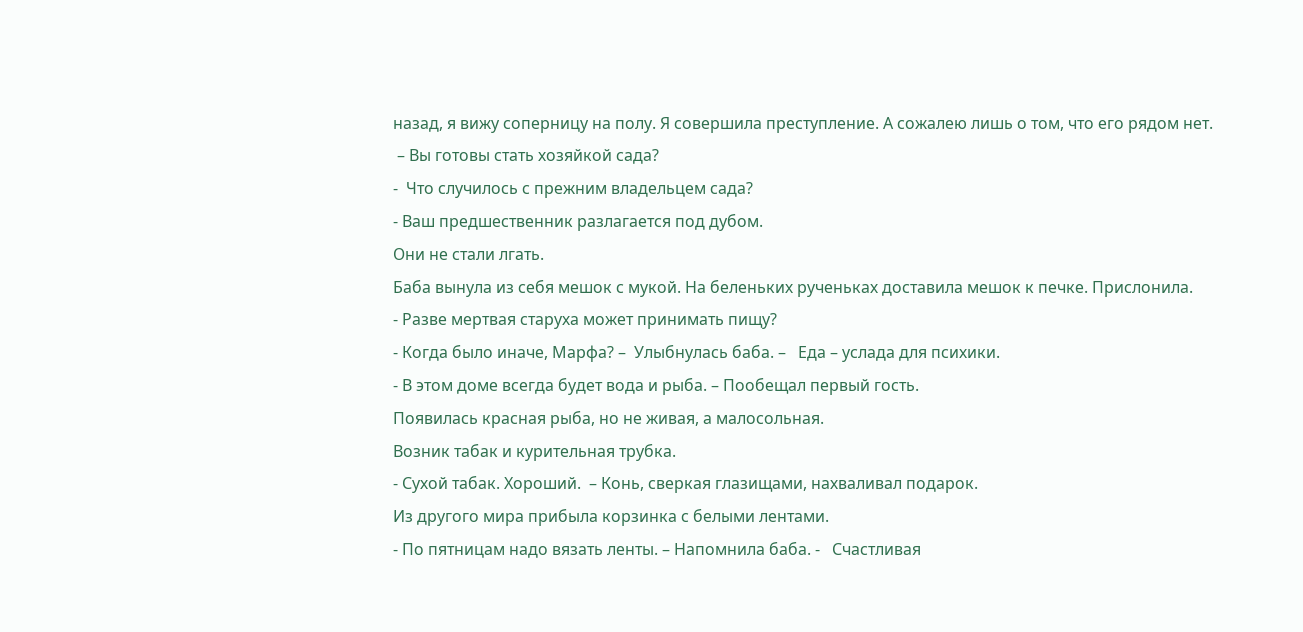назад, я вижу соперницу на полу. Я совершила преступление. А сожалею лишь о том, что его рядом нет.
 – Вы готовы стать хозяйкой сада?
-  Что случилось с прежним владельцем сада?
- Ваш предшественник разлагается под дубом.
Они не стали лгать.
Баба вынула из себя мешок с мукой. На беленьких рученьках доставила мешок к печке. Прислонила.
- Разве мертвая старуха может принимать пищу?
- Когда было иначе, Марфа? –  Улыбнулась баба. –   Еда – услада для психики.
- В этом доме всегда будет вода и рыба. – Пообещал первый гость.
Появилась красная рыба, но не живая, а малосольная.
Возник табак и курительная трубка.
- Сухой табак. Хороший.  – Конь, сверкая глазищами, нахваливал подарок.
Из другого мира прибыла корзинка с белыми лентами.
- По пятницам надо вязать ленты. – Напомнила баба. -   Счастливая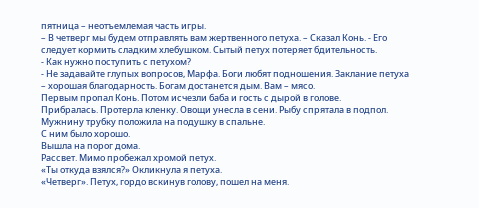пятница – неотъемлемая часть игры.
– В четверг мы будем отправлять вам жертвенного петуха. – Сказал Конь. - Его следует кормить сладким хлебушком. Сытый петух потеряет бдительность.
- Как нужно поступить с петухом?
- Не задавайте глупых вопросов, Марфа. Боги любят подношения. Заклание петуха – хорошая благодарность. Богам достанется дым. Вам – мясо.
Первым пропал Конь. Потом исчезли баба и гость с дырой в голове.
Прибралась. Протерла кленку. Овощи унесла в сени. Рыбу спрятала в подпол. Мужнину трубку положила на подушку в спальне.
С ним было хорошо.
Вышла на порог дома.
Рассвет. Мимо пробежал хромой петух.
«Ты откуда взялся?» Окликнула я петуха.
«Четверг». Петух, гордо вскинув голову, пошел на меня.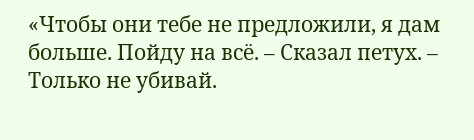«Чтобы они тебе не предложили, я дам больше. Пойду на всё. – Сказал петух. – Только не убивай.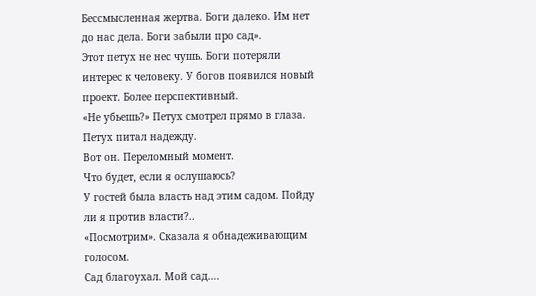Бессмысленная жертва. Боги далеко. Им нет до нас дела. Боги забыли про сад».
Этот петух не нес чушь. Боги потеряли интерес к человеку. У богов появился новый проект. Более перспективный.
«Не убьешь?» Петух смотрел прямо в глаза. Петух питал надежду.
Вот он. Переломный момент.
Что будет, если я ослушаюсь?
У гостей была власть над этим садом. Пойду ли я против власти?..
«Посмотрим». Сказала я обнадеживающим голосом.
Сад благоухал. Мой сад….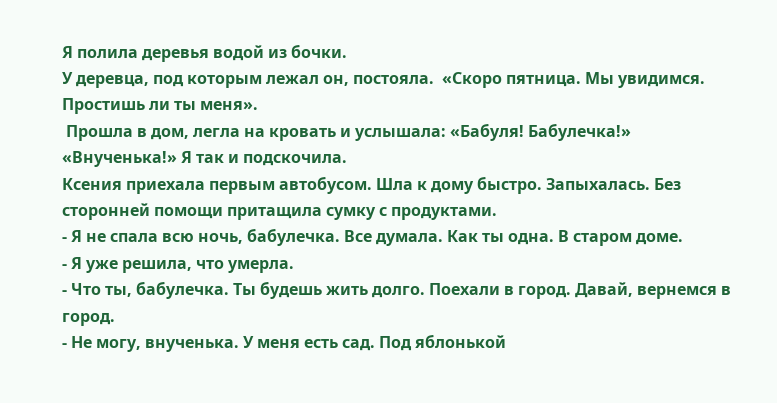Я полила деревья водой из бочки.
У деревца, под которым лежал он, постояла.  «Скоро пятница. Мы увидимся. Простишь ли ты меня».
 Прошла в дом, легла на кровать и услышала: «Бабуля! Бабулечка!»
«Внученька!» Я так и подскочила.
Ксения приехала первым автобусом. Шла к дому быстро. Запыхалась. Без сторонней помощи притащила сумку с продуктами.
- Я не спала всю ночь, бабулечка. Все думала. Как ты одна. В старом доме.
- Я уже решила, что умерла.
- Что ты, бабулечка. Ты будешь жить долго. Поехали в город. Давай, вернемся в город.
- Не могу, внученька. У меня есть сад. Под яблонькой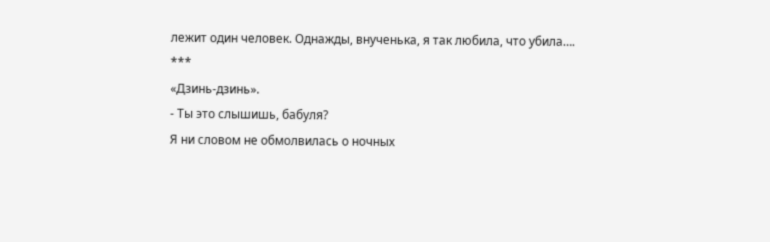лежит один человек. Однажды, внученька, я так любила, что убила….
***
«Дзинь-дзинь».
- Ты это слышишь, бабуля?
Я ни словом не обмолвилась о ночных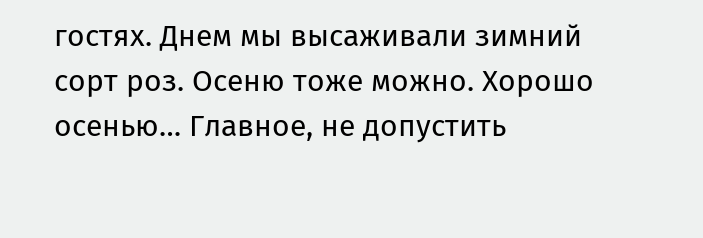гостях. Днем мы высаживали зимний сорт роз. Осеню тоже можно. Хорошо осенью… Главное, не допустить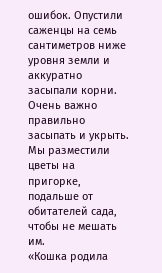ошибок. Опустили саженцы на семь сантиметров ниже уровня земли и аккуратно засыпали корни. Очень важно правильно засыпать и укрыть. Мы разместили цветы на пригорке, подальше от обитателей сада, чтобы не мешать им.
«Кошка родила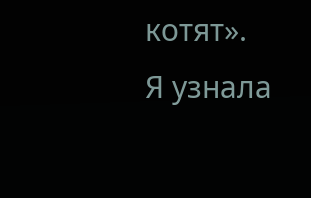котят».
Я узнала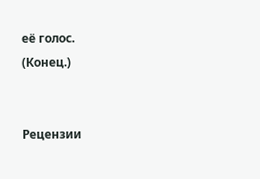её голос.
(Конец.)


Рецензии